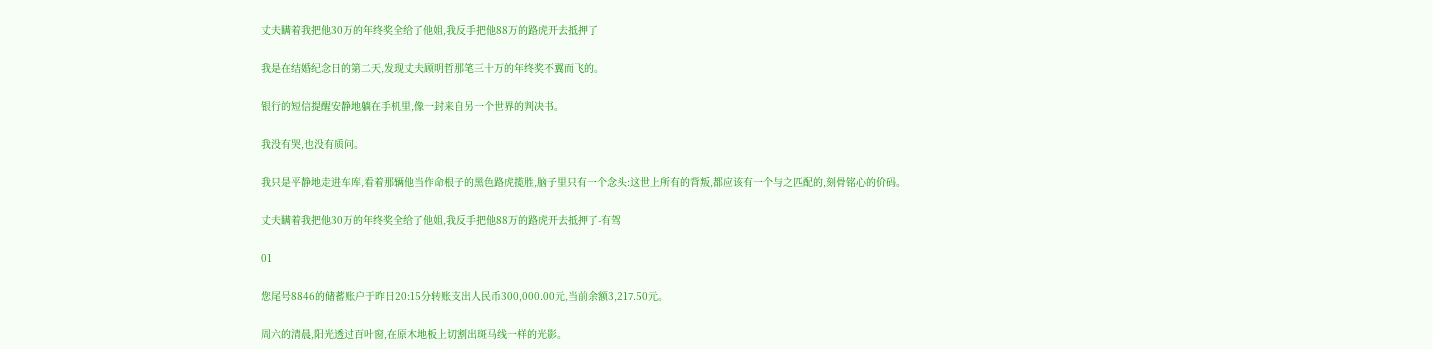丈夫瞒着我把他30万的年终奖全给了他姐,我反手把他88万的路虎开去抵押了

我是在结婚纪念日的第二天,发现丈夫顾明哲那笔三十万的年终奖不翼而飞的。

银行的短信提醒安静地躺在手机里,像一封来自另一个世界的判决书。

我没有哭,也没有质问。

我只是平静地走进车库,看着那辆他当作命根子的黑色路虎揽胜,脑子里只有一个念头:这世上所有的背叛,都应该有一个与之匹配的,刻骨铭心的价码。

丈夫瞒着我把他30万的年终奖全给了他姐,我反手把他88万的路虎开去抵押了-有驾

01

您尾号8846的储蓄账户于昨日20:15分转账支出人民币300,000.00元,当前余额3,217.50元。

周六的清晨,阳光透过百叶窗,在原木地板上切割出斑马线一样的光影。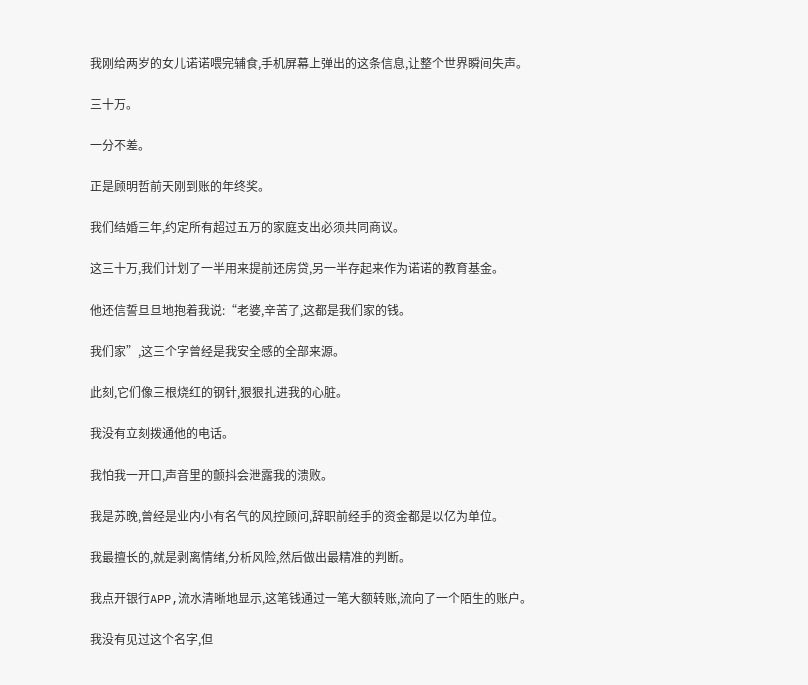我刚给两岁的女儿诺诺喂完辅食,手机屏幕上弹出的这条信息,让整个世界瞬间失声。

三十万。

一分不差。

正是顾明哲前天刚到账的年终奖。

我们结婚三年,约定所有超过五万的家庭支出必须共同商议。

这三十万,我们计划了一半用来提前还房贷,另一半存起来作为诺诺的教育基金。

他还信誓旦旦地抱着我说:“老婆,辛苦了,这都是我们家的钱。

我们家”,这三个字曾经是我安全感的全部来源。

此刻,它们像三根烧红的钢针,狠狠扎进我的心脏。

我没有立刻拨通他的电话。

我怕我一开口,声音里的颤抖会泄露我的溃败。

我是苏晚,曾经是业内小有名气的风控顾问,辞职前经手的资金都是以亿为单位。

我最擅长的,就是剥离情绪,分析风险,然后做出最精准的判断。

我点开银行APP,流水清晰地显示,这笔钱通过一笔大额转账,流向了一个陌生的账户。

我没有见过这个名字,但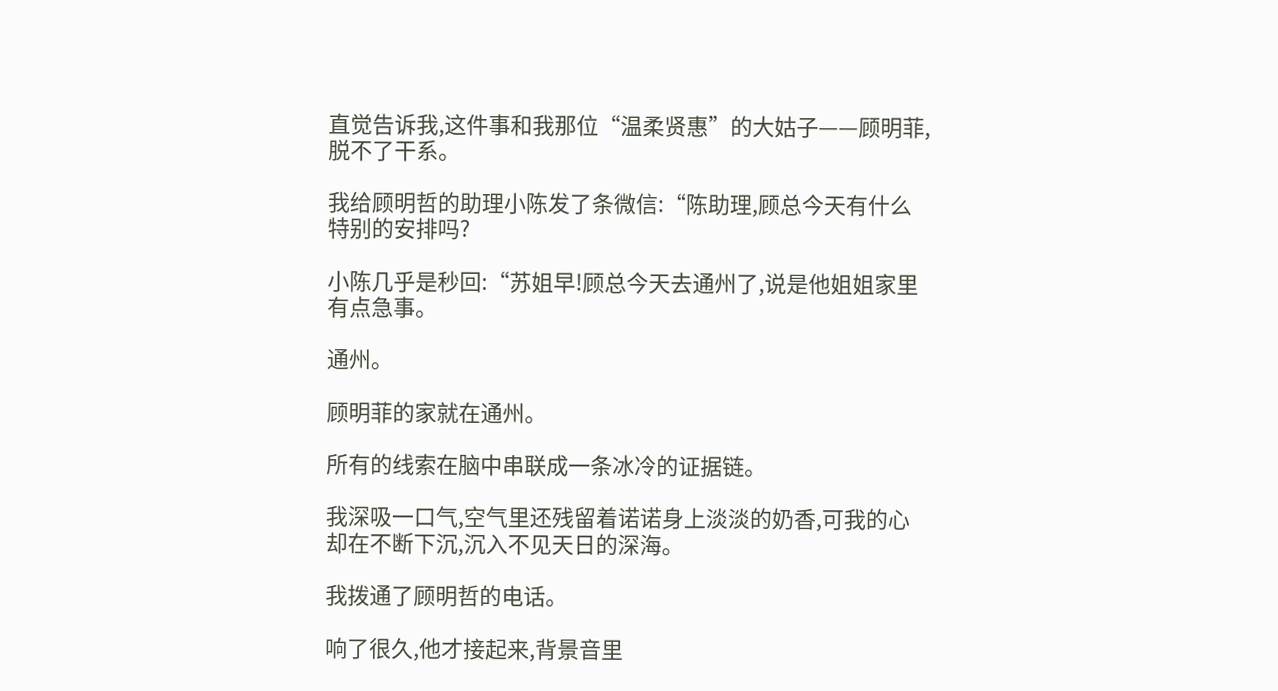直觉告诉我,这件事和我那位“温柔贤惠”的大姑子——顾明菲,脱不了干系。

我给顾明哲的助理小陈发了条微信:“陈助理,顾总今天有什么特别的安排吗?

小陈几乎是秒回:“苏姐早!顾总今天去通州了,说是他姐姐家里有点急事。

通州。

顾明菲的家就在通州。

所有的线索在脑中串联成一条冰冷的证据链。

我深吸一口气,空气里还残留着诺诺身上淡淡的奶香,可我的心却在不断下沉,沉入不见天日的深海。

我拨通了顾明哲的电话。

响了很久,他才接起来,背景音里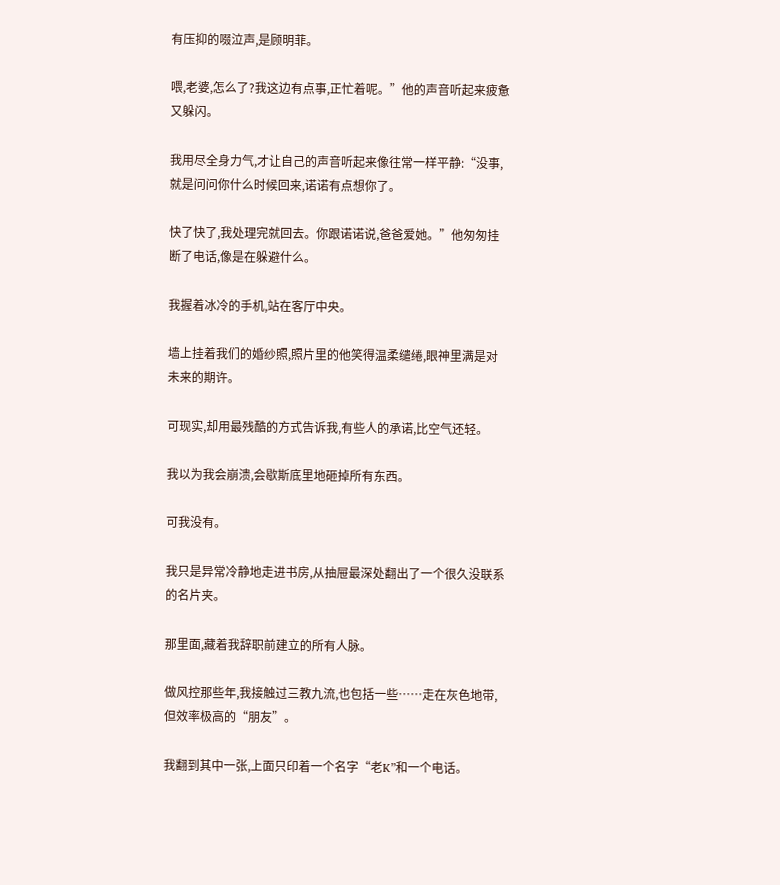有压抑的啜泣声,是顾明菲。

喂,老婆,怎么了?我这边有点事,正忙着呢。”他的声音听起来疲惫又躲闪。

我用尽全身力气,才让自己的声音听起来像往常一样平静:“没事,就是问问你什么时候回来,诺诺有点想你了。

快了快了,我处理完就回去。你跟诺诺说,爸爸爱她。”他匆匆挂断了电话,像是在躲避什么。

我握着冰冷的手机,站在客厅中央。

墙上挂着我们的婚纱照,照片里的他笑得温柔缱绻,眼神里满是对未来的期许。

可现实,却用最残酷的方式告诉我,有些人的承诺,比空气还轻。

我以为我会崩溃,会歇斯底里地砸掉所有东西。

可我没有。

我只是异常冷静地走进书房,从抽屉最深处翻出了一个很久没联系的名片夹。

那里面,藏着我辞职前建立的所有人脉。

做风控那些年,我接触过三教九流,也包括一些……走在灰色地带,但效率极高的“朋友”。

我翻到其中一张,上面只印着一个名字“老K”和一个电话。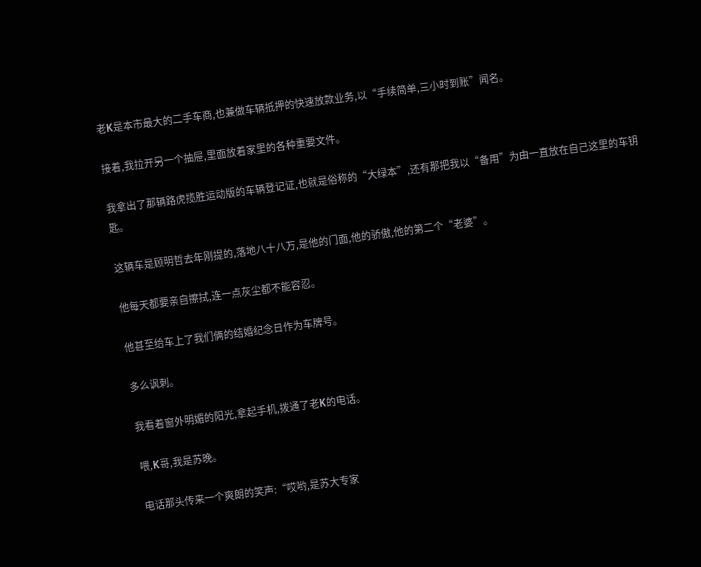老K是本市最大的二手车商,也兼做车辆抵押的快速放款业务,以“手续简单,三小时到账”闻名。

接着,我拉开另一个抽屉,里面放着家里的各种重要文件。

我拿出了那辆路虎揽胜运动版的车辆登记证,也就是俗称的“大绿本”,还有那把我以“备用”为由一直放在自己这里的车钥匙。

这辆车是顾明哲去年刚提的,落地八十八万,是他的门面,他的骄傲,他的第二个“老婆”。

他每天都要亲自擦拭,连一点灰尘都不能容忍。

他甚至给车上了我们俩的结婚纪念日作为车牌号。

多么讽刺。

我看着窗外明媚的阳光,拿起手机,拨通了老K的电话。

喂,K哥,我是苏晚。

电话那头传来一个爽朗的笑声:“哎哟,是苏大专家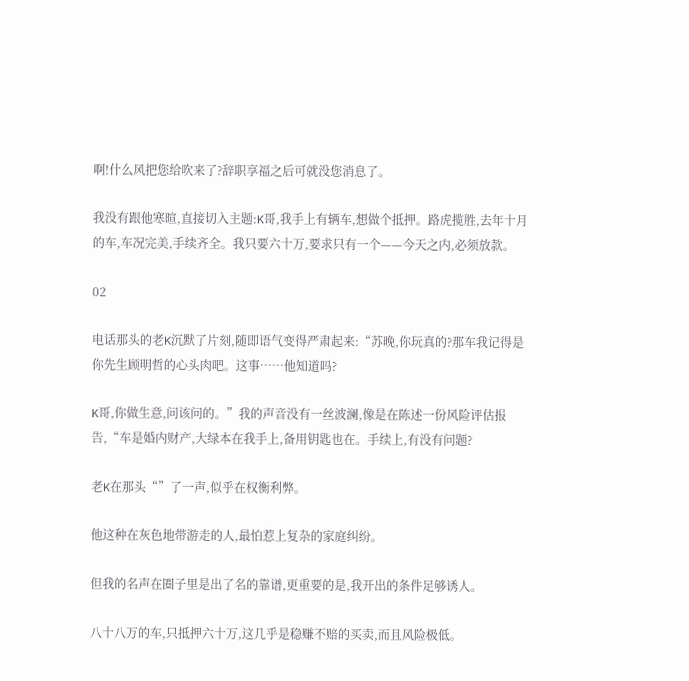啊!什么风把您给吹来了?辞职享福之后可就没您消息了。

我没有跟他寒暄,直接切入主题:K哥,我手上有辆车,想做个抵押。路虎揽胜,去年十月的车,车况完美,手续齐全。我只要六十万,要求只有一个——今天之内,必须放款。

02

电话那头的老K沉默了片刻,随即语气变得严肃起来:“苏晚,你玩真的?那车我记得是你先生顾明哲的心头肉吧。这事……他知道吗?

K哥,你做生意,问该问的。”我的声音没有一丝波澜,像是在陈述一份风险评估报告,“车是婚内财产,大绿本在我手上,备用钥匙也在。手续上,有没有问题?

老K在那头“”了一声,似乎在权衡利弊。

他这种在灰色地带游走的人,最怕惹上复杂的家庭纠纷。

但我的名声在圈子里是出了名的靠谱,更重要的是,我开出的条件足够诱人。

八十八万的车,只抵押六十万,这几乎是稳赚不赔的买卖,而且风险极低。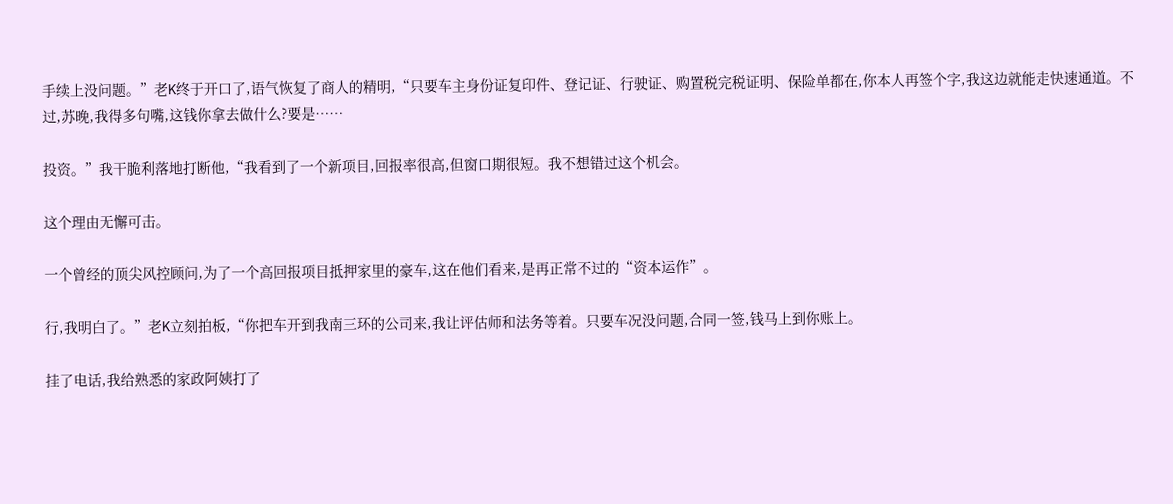手续上没问题。”老K终于开口了,语气恢复了商人的精明,“只要车主身份证复印件、登记证、行驶证、购置税完税证明、保险单都在,你本人再签个字,我这边就能走快速通道。不过,苏晚,我得多句嘴,这钱你拿去做什么?要是……

投资。”我干脆利落地打断他,“我看到了一个新项目,回报率很高,但窗口期很短。我不想错过这个机会。

这个理由无懈可击。

一个曾经的顶尖风控顾问,为了一个高回报项目抵押家里的豪车,这在他们看来,是再正常不过的“资本运作”。

行,我明白了。”老K立刻拍板,“你把车开到我南三环的公司来,我让评估师和法务等着。只要车况没问题,合同一签,钱马上到你账上。

挂了电话,我给熟悉的家政阿姨打了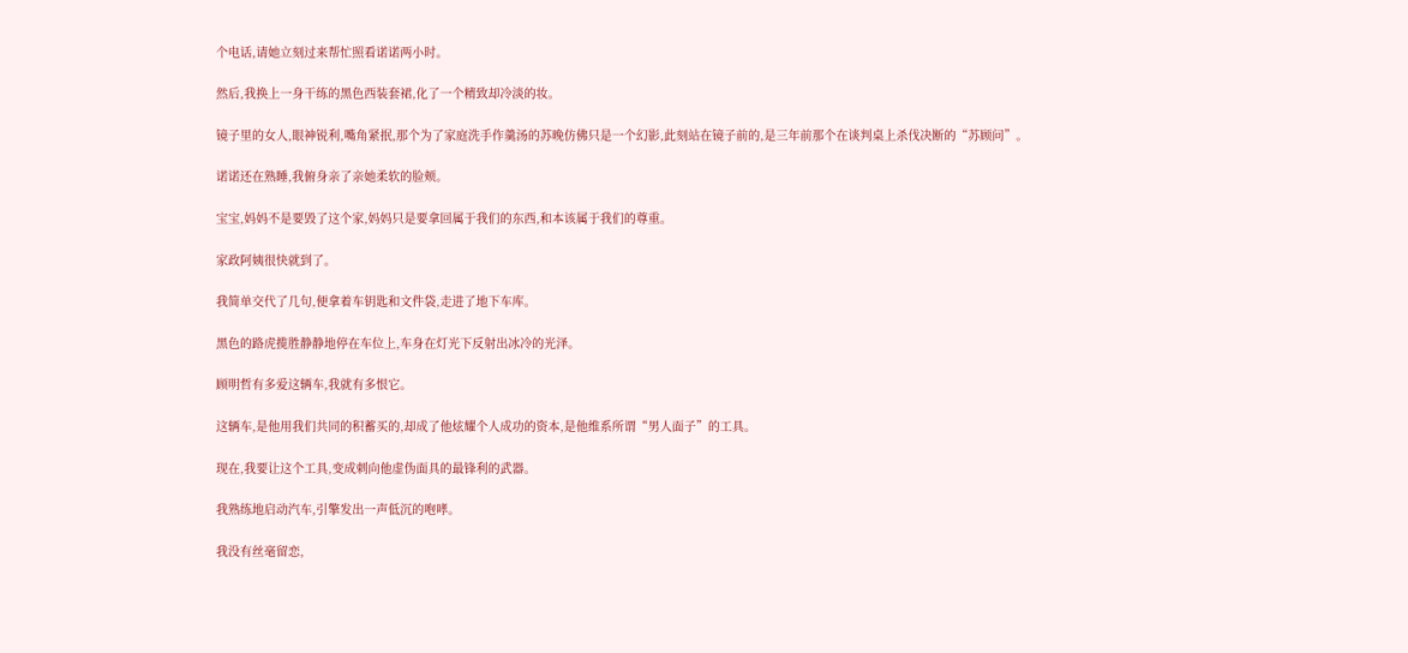个电话,请她立刻过来帮忙照看诺诺两小时。

然后,我换上一身干练的黑色西装套裙,化了一个精致却冷淡的妆。

镜子里的女人,眼神锐利,嘴角紧抿,那个为了家庭洗手作羹汤的苏晚仿佛只是一个幻影,此刻站在镜子前的,是三年前那个在谈判桌上杀伐决断的“苏顾问”。

诺诺还在熟睡,我俯身亲了亲她柔软的脸颊。

宝宝,妈妈不是要毁了这个家,妈妈只是要拿回属于我们的东西,和本该属于我们的尊重。

家政阿姨很快就到了。

我简单交代了几句,便拿着车钥匙和文件袋,走进了地下车库。

黑色的路虎揽胜静静地停在车位上,车身在灯光下反射出冰冷的光泽。

顾明哲有多爱这辆车,我就有多恨它。

这辆车,是他用我们共同的积蓄买的,却成了他炫耀个人成功的资本,是他维系所谓“男人面子”的工具。

现在,我要让这个工具,变成刺向他虚伪面具的最锋利的武器。

我熟练地启动汽车,引擎发出一声低沉的咆哮。

我没有丝毫留恋,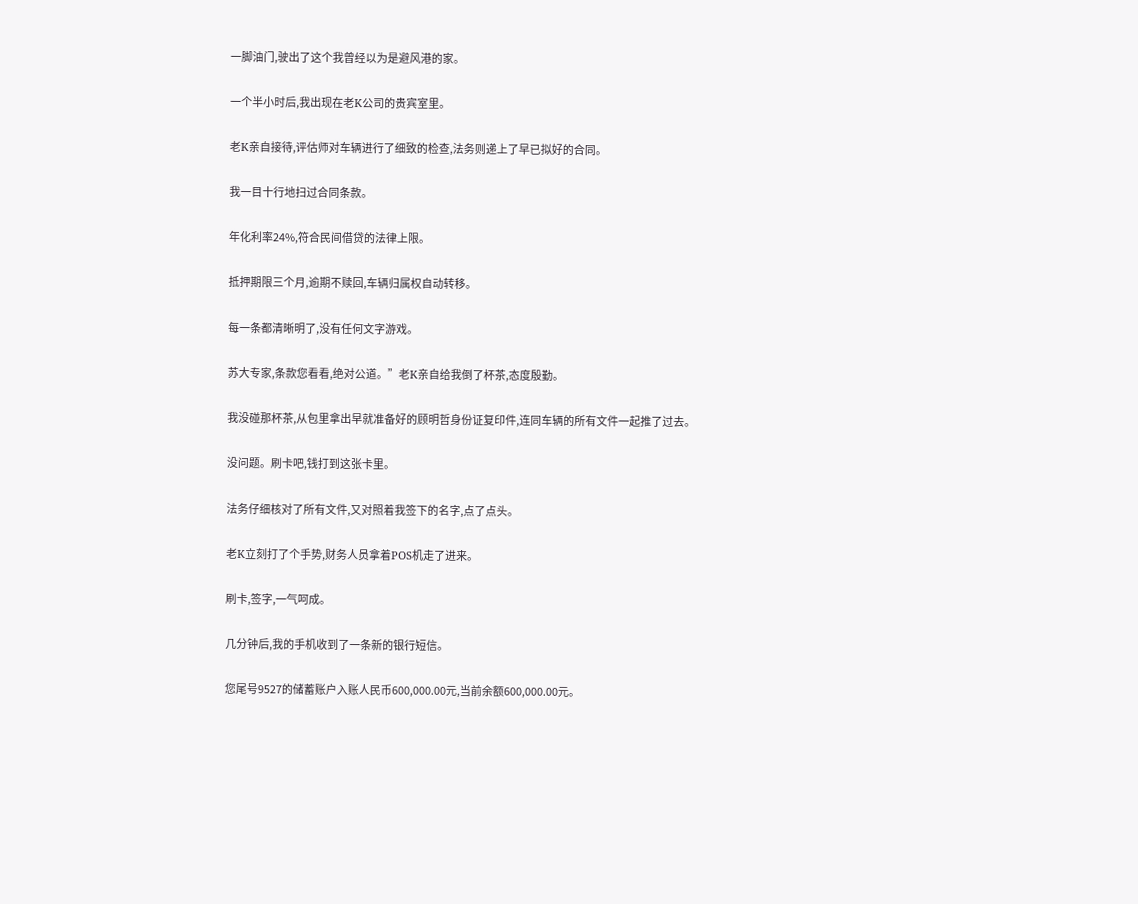一脚油门,驶出了这个我曾经以为是避风港的家。

一个半小时后,我出现在老K公司的贵宾室里。

老K亲自接待,评估师对车辆进行了细致的检查,法务则递上了早已拟好的合同。

我一目十行地扫过合同条款。

年化利率24%,符合民间借贷的法律上限。

抵押期限三个月,逾期不赎回,车辆归属权自动转移。

每一条都清晰明了,没有任何文字游戏。

苏大专家,条款您看看,绝对公道。”老K亲自给我倒了杯茶,态度殷勤。

我没碰那杯茶,从包里拿出早就准备好的顾明哲身份证复印件,连同车辆的所有文件一起推了过去。

没问题。刷卡吧,钱打到这张卡里。

法务仔细核对了所有文件,又对照着我签下的名字,点了点头。

老K立刻打了个手势,财务人员拿着POS机走了进来。

刷卡,签字,一气呵成。

几分钟后,我的手机收到了一条新的银行短信。

您尾号9527的储蓄账户入账人民币600,000.00元,当前余额600,000.00元。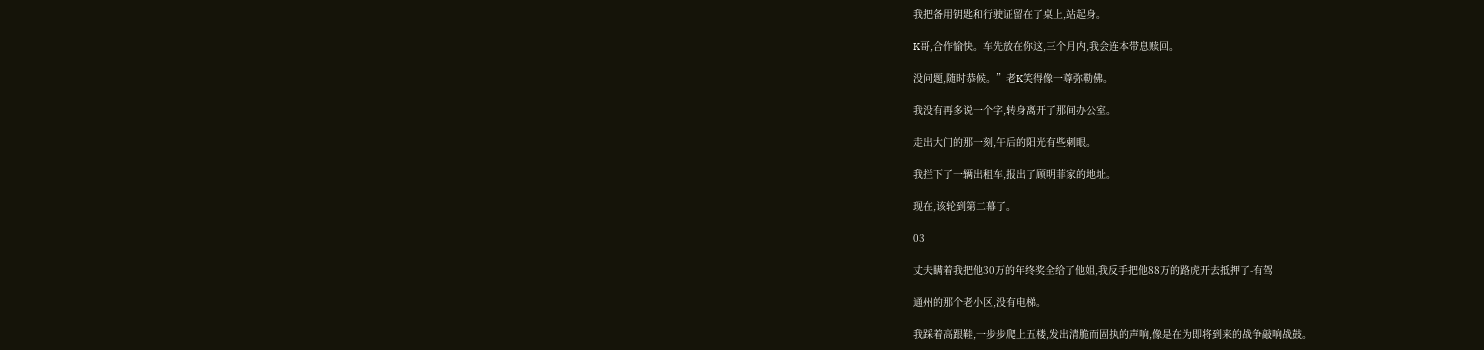我把备用钥匙和行驶证留在了桌上,站起身。

K哥,合作愉快。车先放在你这,三个月内,我会连本带息赎回。

没问题,随时恭候。”老K笑得像一尊弥勒佛。

我没有再多说一个字,转身离开了那间办公室。

走出大门的那一刻,午后的阳光有些刺眼。

我拦下了一辆出租车,报出了顾明菲家的地址。

现在,该轮到第二幕了。

03

丈夫瞒着我把他30万的年终奖全给了他姐,我反手把他88万的路虎开去抵押了-有驾

通州的那个老小区,没有电梯。

我踩着高跟鞋,一步步爬上五楼,发出清脆而固执的声响,像是在为即将到来的战争敲响战鼓。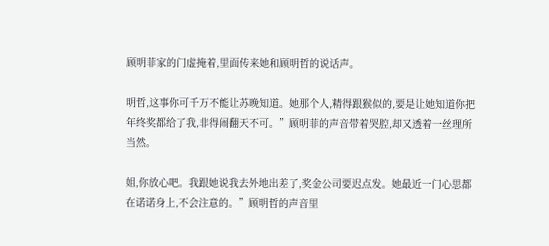顾明菲家的门虚掩着,里面传来她和顾明哲的说话声。

明哲,这事你可千万不能让苏晚知道。她那个人,精得跟猴似的,要是让她知道你把年终奖都给了我,非得闹翻天不可。”顾明菲的声音带着哭腔,却又透着一丝理所当然。

姐,你放心吧。我跟她说我去外地出差了,奖金公司要迟点发。她最近一门心思都在诺诺身上,不会注意的。”顾明哲的声音里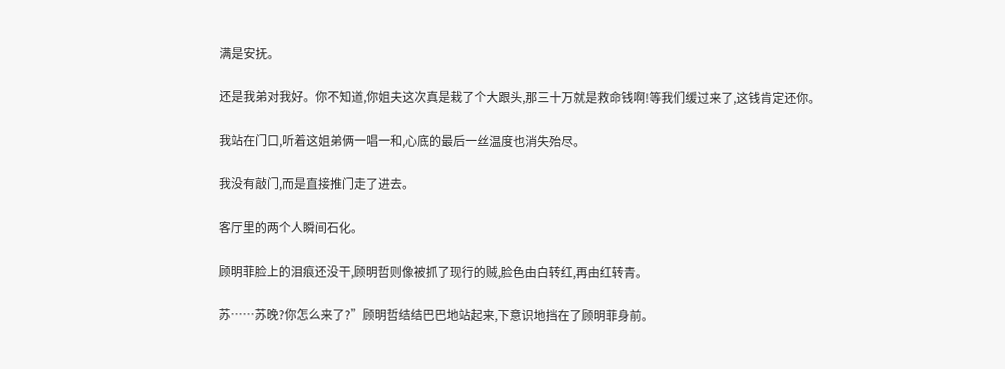满是安抚。

还是我弟对我好。你不知道,你姐夫这次真是栽了个大跟头,那三十万就是救命钱啊!等我们缓过来了,这钱肯定还你。

我站在门口,听着这姐弟俩一唱一和,心底的最后一丝温度也消失殆尽。

我没有敲门,而是直接推门走了进去。

客厅里的两个人瞬间石化。

顾明菲脸上的泪痕还没干,顾明哲则像被抓了现行的贼,脸色由白转红,再由红转青。

苏……苏晚?你怎么来了?”顾明哲结结巴巴地站起来,下意识地挡在了顾明菲身前。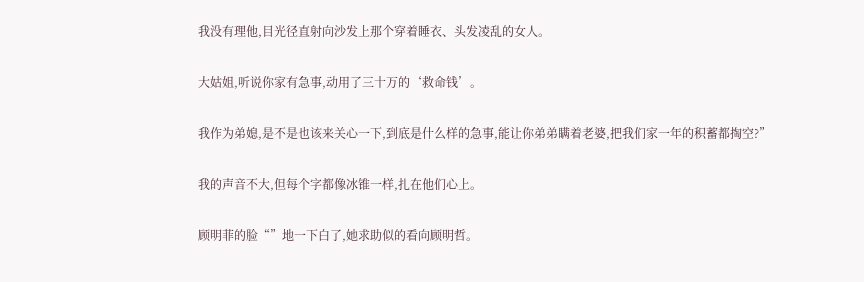我没有理他,目光径直射向沙发上那个穿着睡衣、头发凌乱的女人。

大姑姐,听说你家有急事,动用了三十万的‘救命钱’。

我作为弟媳,是不是也该来关心一下,到底是什么样的急事,能让你弟弟瞒着老婆,把我们家一年的积蓄都掏空?”

我的声音不大,但每个字都像冰锥一样,扎在他们心上。

顾明菲的脸“”地一下白了,她求助似的看向顾明哲。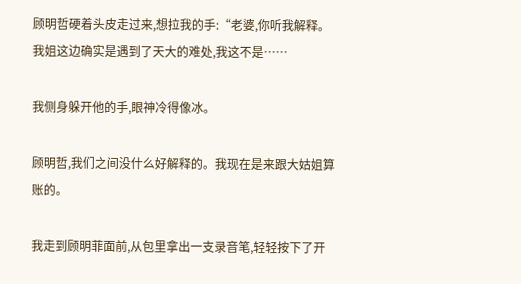顾明哲硬着头皮走过来,想拉我的手:“老婆,你听我解释。我姐这边确实是遇到了天大的难处,我这不是……

我侧身躲开他的手,眼神冷得像冰。

顾明哲,我们之间没什么好解释的。我现在是来跟大姑姐算账的。

我走到顾明菲面前,从包里拿出一支录音笔,轻轻按下了开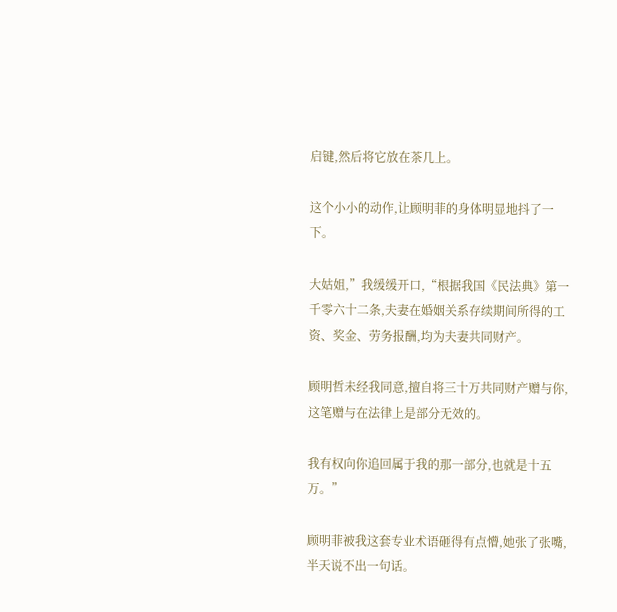启键,然后将它放在茶几上。

这个小小的动作,让顾明菲的身体明显地抖了一下。

大姑姐,”我缓缓开口,“根据我国《民法典》第一千零六十二条,夫妻在婚姻关系存续期间所得的工资、奖金、劳务报酬,均为夫妻共同财产。

顾明哲未经我同意,擅自将三十万共同财产赠与你,这笔赠与在法律上是部分无效的。

我有权向你追回属于我的那一部分,也就是十五万。”

顾明菲被我这套专业术语砸得有点懵,她张了张嘴,半天说不出一句话。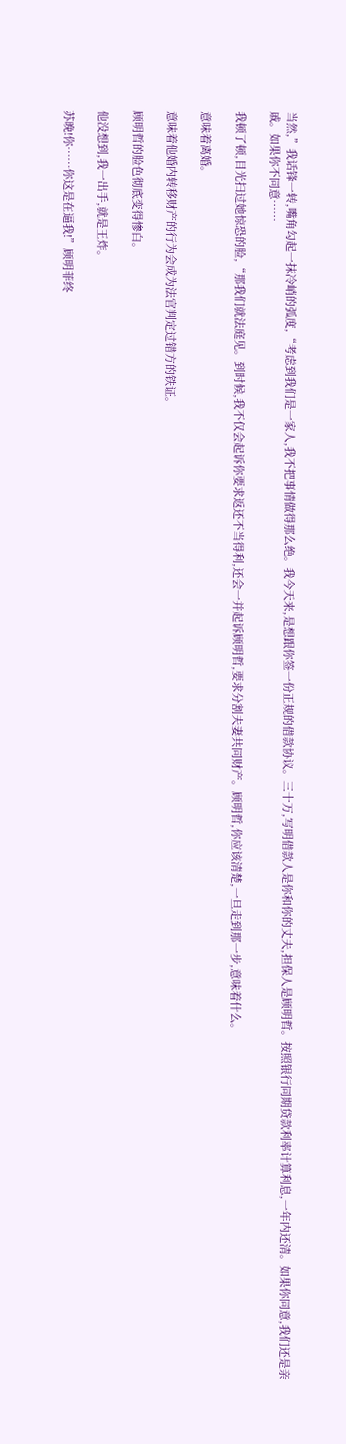当然,”我话锋一转,嘴角勾起一抹冷峭的弧度,“考虑到我们是一家人,我不把事情做得那么绝。我今天来,是想跟你签一份正规的借款协议。三十万,写明借款人是你和你的丈夫,担保人是顾明哲。按照银行同期贷款利率计算利息,一年内还清。如果你同意,我们还是亲戚。如果你不同意……

我顿了顿,目光扫过她惊恐的脸,“那我们就法庭见。到时候,我不仅会起诉你要求返还不当得利,还会一并起诉顾明哲,要求分割夫妻共同财产。顾明哲,你应该清楚,一旦走到那一步,意味着什么。

意味着离婚。

意味着他婚内转移财产的行为会成为法官判定过错方的铁证。

顾明哲的脸色彻底变得惨白。

他没想到,我一出手,就是王炸。

苏晚!你……你这是在逼我!”顾明菲终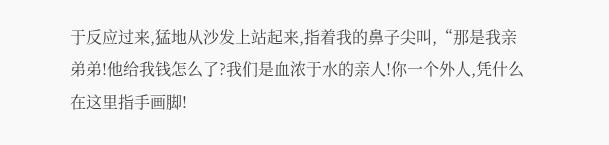于反应过来,猛地从沙发上站起来,指着我的鼻子尖叫,“那是我亲弟弟!他给我钱怎么了?我们是血浓于水的亲人!你一个外人,凭什么在这里指手画脚!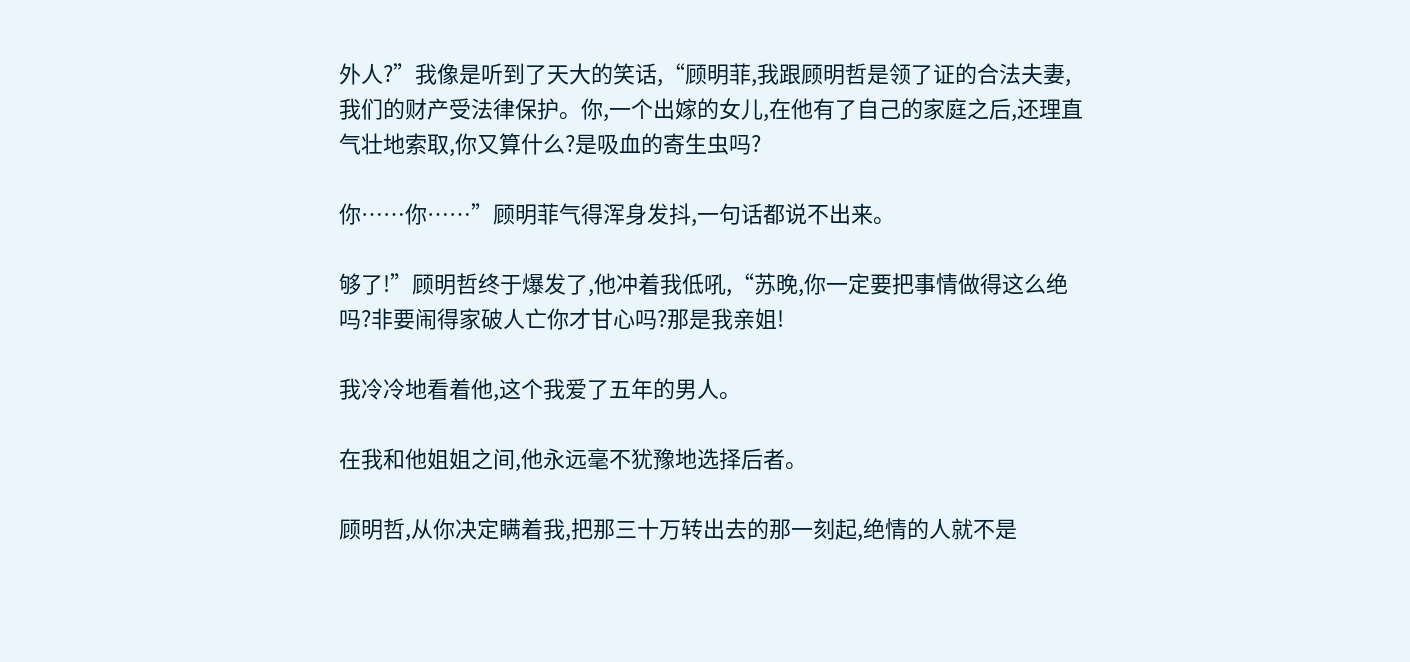外人?”我像是听到了天大的笑话,“顾明菲,我跟顾明哲是领了证的合法夫妻,我们的财产受法律保护。你,一个出嫁的女儿,在他有了自己的家庭之后,还理直气壮地索取,你又算什么?是吸血的寄生虫吗?

你……你……”顾明菲气得浑身发抖,一句话都说不出来。

够了!”顾明哲终于爆发了,他冲着我低吼,“苏晚,你一定要把事情做得这么绝吗?非要闹得家破人亡你才甘心吗?那是我亲姐!

我冷冷地看着他,这个我爱了五年的男人。

在我和他姐姐之间,他永远毫不犹豫地选择后者。

顾明哲,从你决定瞒着我,把那三十万转出去的那一刻起,绝情的人就不是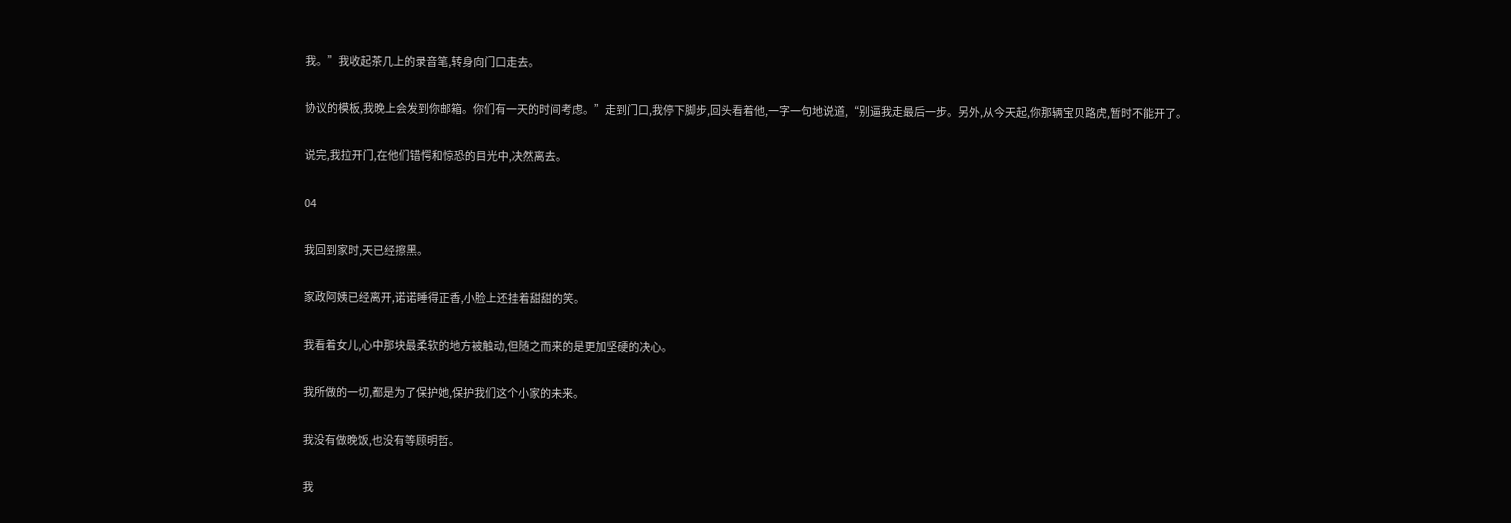我。”我收起茶几上的录音笔,转身向门口走去。

协议的模板,我晚上会发到你邮箱。你们有一天的时间考虑。”走到门口,我停下脚步,回头看着他,一字一句地说道,“别逼我走最后一步。另外,从今天起,你那辆宝贝路虎,暂时不能开了。

说完,我拉开门,在他们错愕和惊恐的目光中,决然离去。

04

我回到家时,天已经擦黑。

家政阿姨已经离开,诺诺睡得正香,小脸上还挂着甜甜的笑。

我看着女儿,心中那块最柔软的地方被触动,但随之而来的是更加坚硬的决心。

我所做的一切,都是为了保护她,保护我们这个小家的未来。

我没有做晚饭,也没有等顾明哲。

我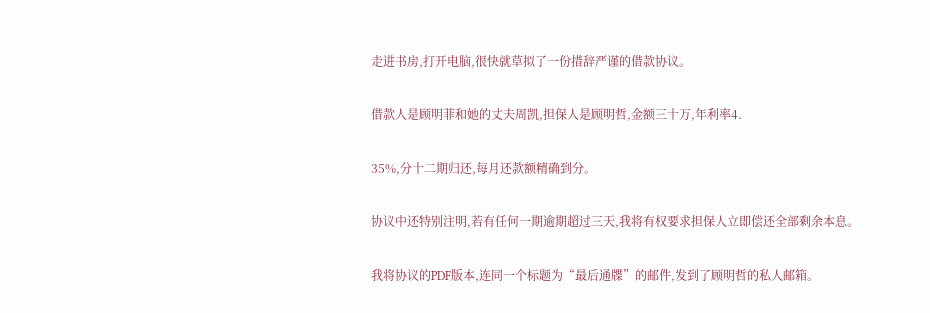走进书房,打开电脑,很快就草拟了一份措辞严谨的借款协议。

借款人是顾明菲和她的丈夫周凯,担保人是顾明哲,金额三十万,年利率4.

35%,分十二期归还,每月还款额精确到分。

协议中还特别注明,若有任何一期逾期超过三天,我将有权要求担保人立即偿还全部剩余本息。

我将协议的PDF版本,连同一个标题为“最后通牒”的邮件,发到了顾明哲的私人邮箱。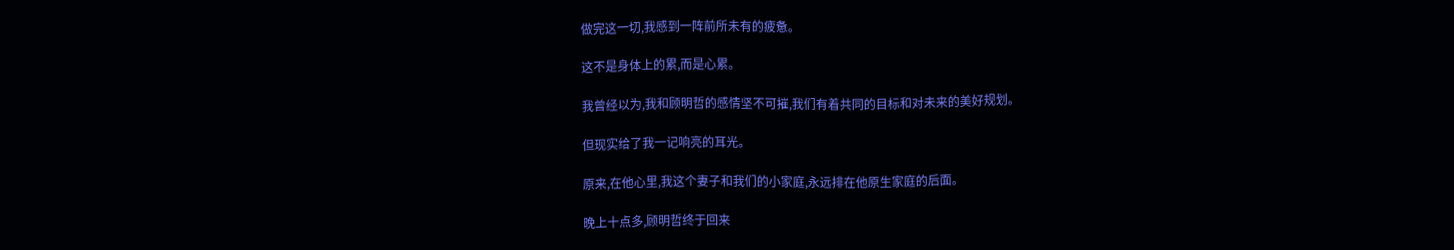做完这一切,我感到一阵前所未有的疲惫。

这不是身体上的累,而是心累。

我曾经以为,我和顾明哲的感情坚不可摧,我们有着共同的目标和对未来的美好规划。

但现实给了我一记响亮的耳光。

原来,在他心里,我这个妻子和我们的小家庭,永远排在他原生家庭的后面。

晚上十点多,顾明哲终于回来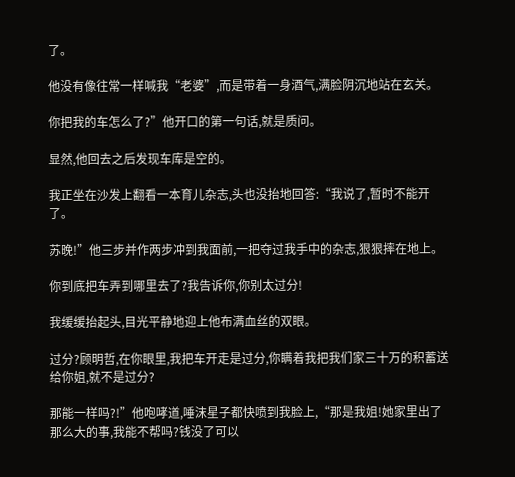了。

他没有像往常一样喊我“老婆”,而是带着一身酒气,满脸阴沉地站在玄关。

你把我的车怎么了?”他开口的第一句话,就是质问。

显然,他回去之后发现车库是空的。

我正坐在沙发上翻看一本育儿杂志,头也没抬地回答:“我说了,暂时不能开了。

苏晚!”他三步并作两步冲到我面前,一把夺过我手中的杂志,狠狠摔在地上。

你到底把车弄到哪里去了?我告诉你,你别太过分!

我缓缓抬起头,目光平静地迎上他布满血丝的双眼。

过分?顾明哲,在你眼里,我把车开走是过分,你瞒着我把我们家三十万的积蓄送给你姐,就不是过分?

那能一样吗?!”他咆哮道,唾沫星子都快喷到我脸上,“那是我姐!她家里出了那么大的事,我能不帮吗?钱没了可以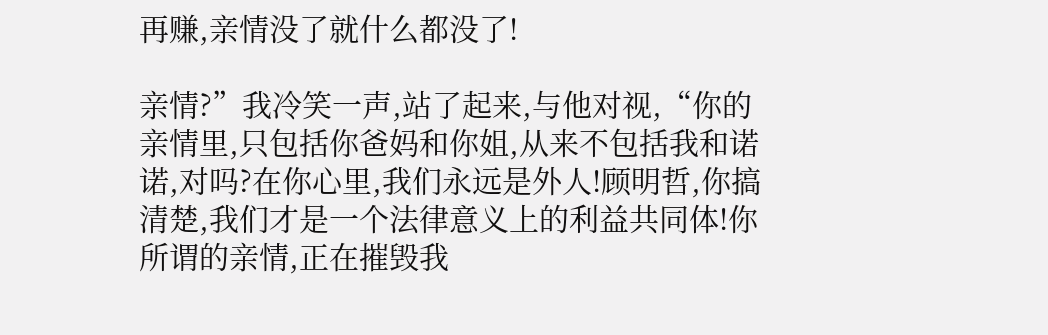再赚,亲情没了就什么都没了!

亲情?”我冷笑一声,站了起来,与他对视,“你的亲情里,只包括你爸妈和你姐,从来不包括我和诺诺,对吗?在你心里,我们永远是外人!顾明哲,你搞清楚,我们才是一个法律意义上的利益共同体!你所谓的亲情,正在摧毁我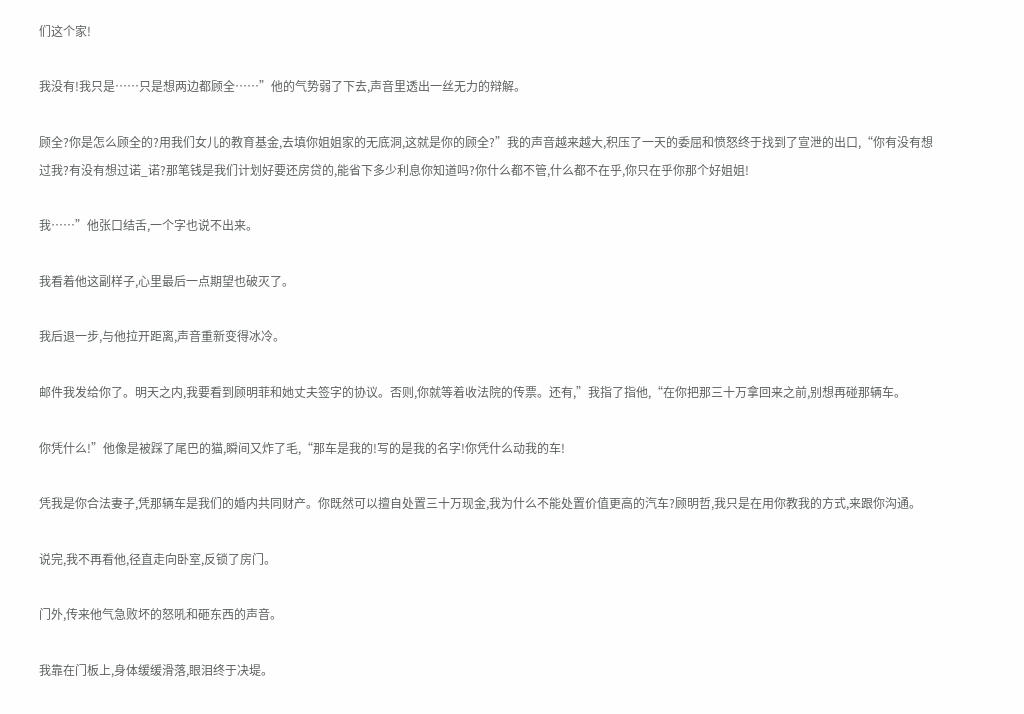们这个家!

我没有!我只是……只是想两边都顾全……”他的气势弱了下去,声音里透出一丝无力的辩解。

顾全?你是怎么顾全的?用我们女儿的教育基金,去填你姐姐家的无底洞,这就是你的顾全?”我的声音越来越大,积压了一天的委屈和愤怒终于找到了宣泄的出口,“你有没有想过我?有没有想过诺_诺?那笔钱是我们计划好要还房贷的,能省下多少利息你知道吗?你什么都不管,什么都不在乎,你只在乎你那个好姐姐!

我……”他张口结舌,一个字也说不出来。

我看着他这副样子,心里最后一点期望也破灭了。

我后退一步,与他拉开距离,声音重新变得冰冷。

邮件我发给你了。明天之内,我要看到顾明菲和她丈夫签字的协议。否则,你就等着收法院的传票。还有,”我指了指他,“在你把那三十万拿回来之前,别想再碰那辆车。

你凭什么!”他像是被踩了尾巴的猫,瞬间又炸了毛,“那车是我的!写的是我的名字!你凭什么动我的车!

凭我是你合法妻子,凭那辆车是我们的婚内共同财产。你既然可以擅自处置三十万现金,我为什么不能处置价值更高的汽车?顾明哲,我只是在用你教我的方式,来跟你沟通。

说完,我不再看他,径直走向卧室,反锁了房门。

门外,传来他气急败坏的怒吼和砸东西的声音。

我靠在门板上,身体缓缓滑落,眼泪终于决堤。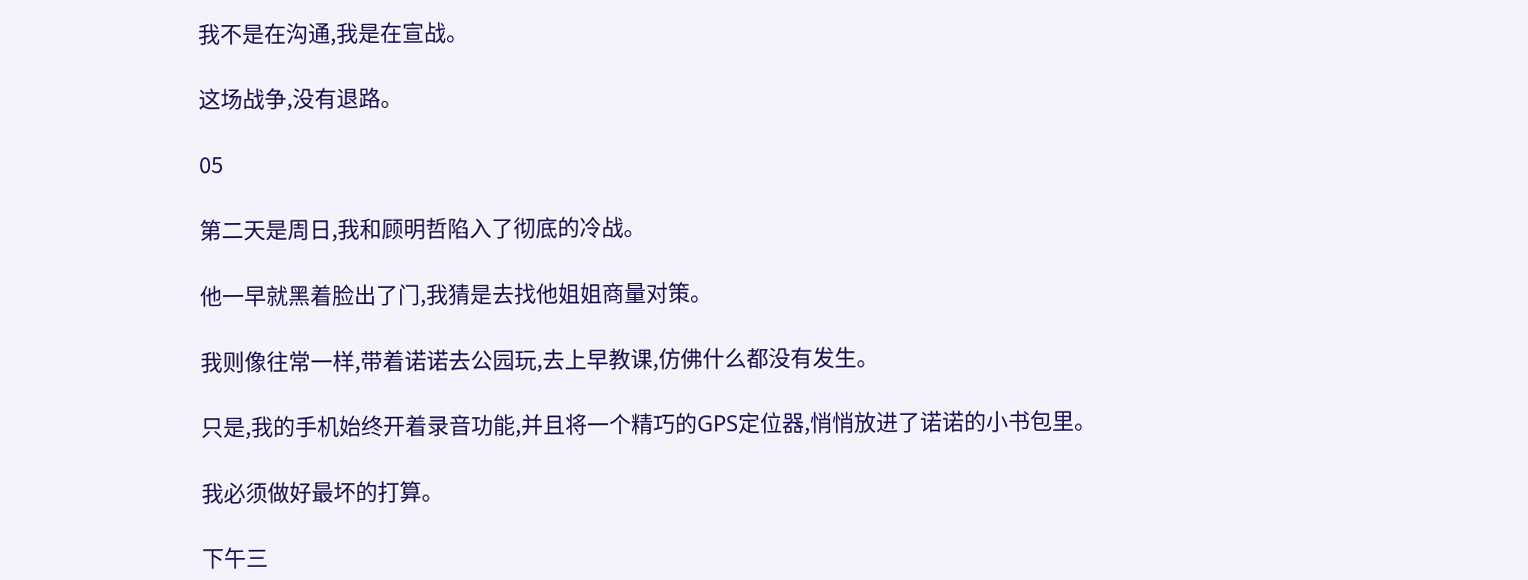我不是在沟通,我是在宣战。

这场战争,没有退路。

05

第二天是周日,我和顾明哲陷入了彻底的冷战。

他一早就黑着脸出了门,我猜是去找他姐姐商量对策。

我则像往常一样,带着诺诺去公园玩,去上早教课,仿佛什么都没有发生。

只是,我的手机始终开着录音功能,并且将一个精巧的GPS定位器,悄悄放进了诺诺的小书包里。

我必须做好最坏的打算。

下午三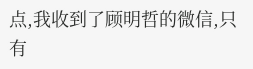点,我收到了顾明哲的微信,只有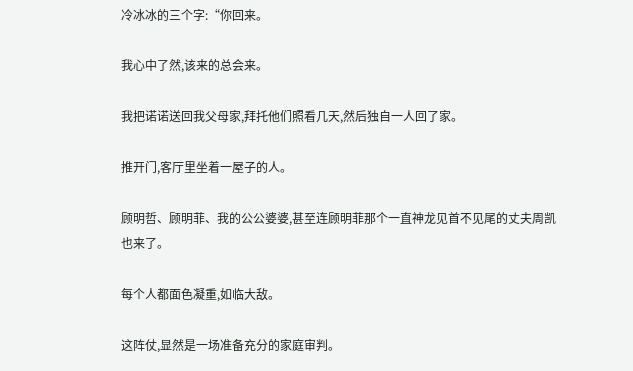冷冰冰的三个字:“你回来。

我心中了然,该来的总会来。

我把诺诺送回我父母家,拜托他们照看几天,然后独自一人回了家。

推开门,客厅里坐着一屋子的人。

顾明哲、顾明菲、我的公公婆婆,甚至连顾明菲那个一直神龙见首不见尾的丈夫周凯也来了。

每个人都面色凝重,如临大敌。

这阵仗,显然是一场准备充分的家庭审判。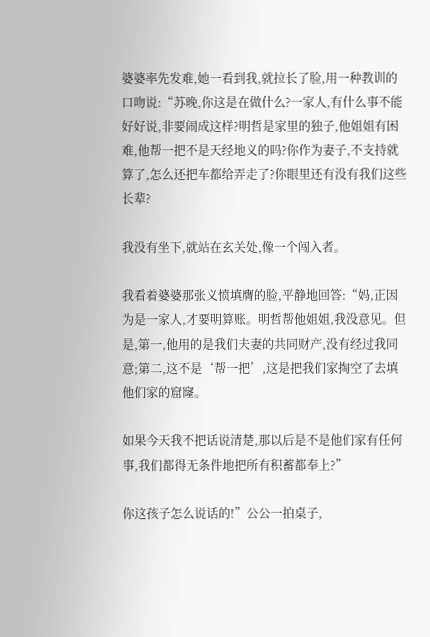婆婆率先发难,她一看到我,就拉长了脸,用一种教训的口吻说:“苏晚,你这是在做什么?一家人,有什么事不能好好说,非要闹成这样?明哲是家里的独子,他姐姐有困难,他帮一把不是天经地义的吗?你作为妻子,不支持就算了,怎么还把车都给弄走了?你眼里还有没有我们这些长辈?

我没有坐下,就站在玄关处,像一个闯入者。

我看着婆婆那张义愤填膺的脸,平静地回答:“妈,正因为是一家人,才要明算账。明哲帮他姐姐,我没意见。但是,第一,他用的是我们夫妻的共同财产,没有经过我同意;第二,这不是‘帮一把’,这是把我们家掏空了去填他们家的窟窿。

如果今天我不把话说清楚,那以后是不是他们家有任何事,我们都得无条件地把所有积蓄都奉上?”

你这孩子怎么说话的!”公公一拍桌子,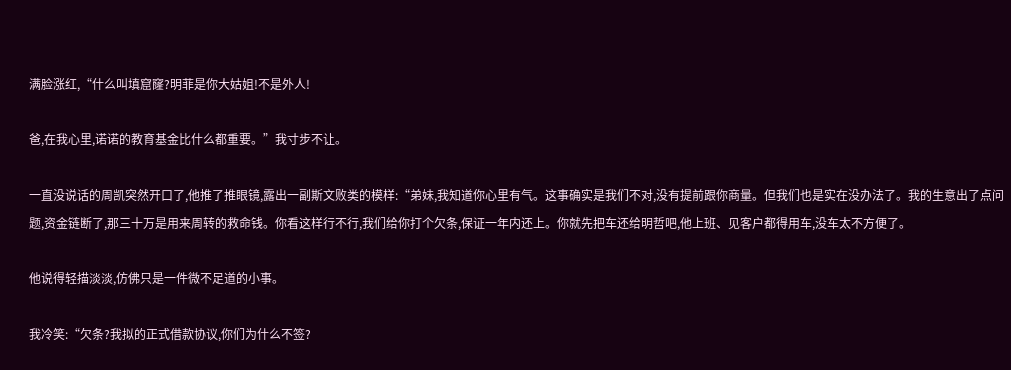满脸涨红,“什么叫填窟窿?明菲是你大姑姐!不是外人!

爸,在我心里,诺诺的教育基金比什么都重要。”我寸步不让。

一直没说话的周凯突然开口了,他推了推眼镜,露出一副斯文败类的模样:“弟妹,我知道你心里有气。这事确实是我们不对,没有提前跟你商量。但我们也是实在没办法了。我的生意出了点问题,资金链断了,那三十万是用来周转的救命钱。你看这样行不行,我们给你打个欠条,保证一年内还上。你就先把车还给明哲吧,他上班、见客户都得用车,没车太不方便了。

他说得轻描淡淡,仿佛只是一件微不足道的小事。

我冷笑:“欠条?我拟的正式借款协议,你们为什么不签?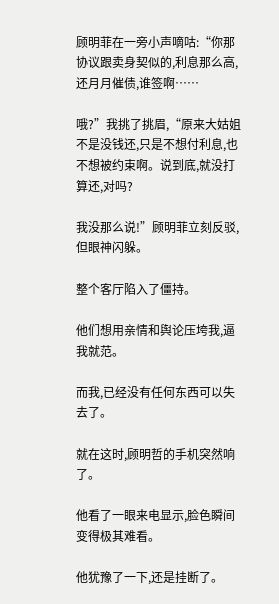顾明菲在一旁小声嘀咕:“你那协议跟卖身契似的,利息那么高,还月月催债,谁签啊……

哦?”我挑了挑眉,“原来大姑姐不是没钱还,只是不想付利息,也不想被约束啊。说到底,就没打算还,对吗?

我没那么说!”顾明菲立刻反驳,但眼神闪躲。

整个客厅陷入了僵持。

他们想用亲情和舆论压垮我,逼我就范。

而我,已经没有任何东西可以失去了。

就在这时,顾明哲的手机突然响了。

他看了一眼来电显示,脸色瞬间变得极其难看。

他犹豫了一下,还是挂断了。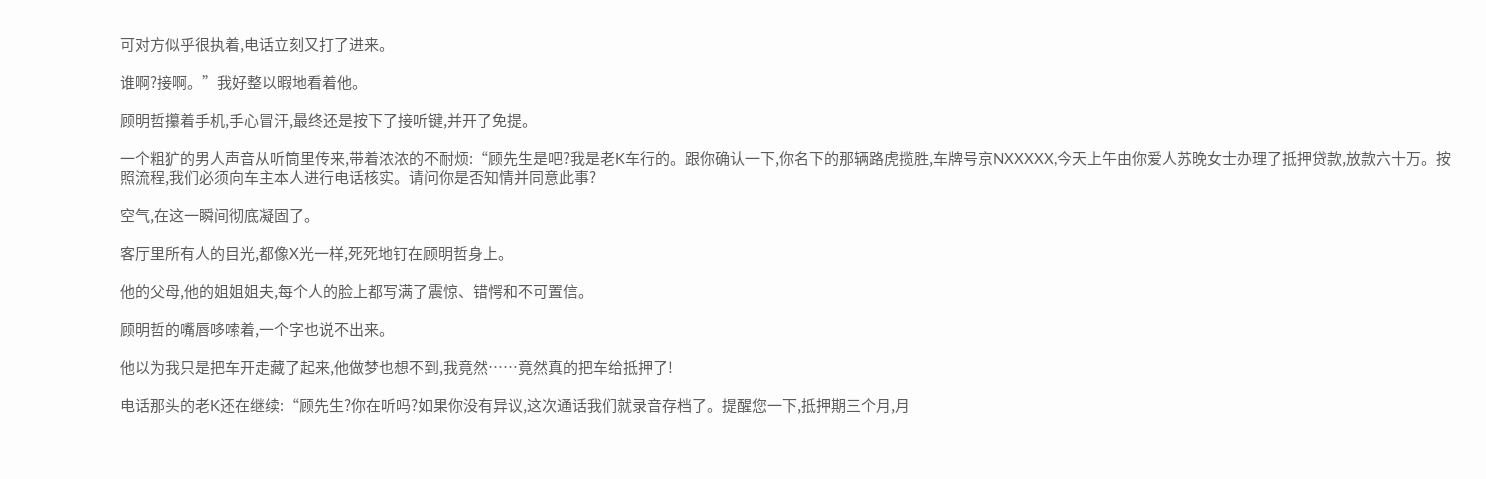可对方似乎很执着,电话立刻又打了进来。

谁啊?接啊。”我好整以暇地看着他。

顾明哲攥着手机,手心冒汗,最终还是按下了接听键,并开了免提。

一个粗犷的男人声音从听筒里传来,带着浓浓的不耐烦:“顾先生是吧?我是老K车行的。跟你确认一下,你名下的那辆路虎揽胜,车牌号京NXXXXX,今天上午由你爱人苏晚女士办理了抵押贷款,放款六十万。按照流程,我们必须向车主本人进行电话核实。请问你是否知情并同意此事?

空气,在这一瞬间彻底凝固了。

客厅里所有人的目光,都像X光一样,死死地钉在顾明哲身上。

他的父母,他的姐姐姐夫,每个人的脸上都写满了震惊、错愕和不可置信。

顾明哲的嘴唇哆嗦着,一个字也说不出来。

他以为我只是把车开走藏了起来,他做梦也想不到,我竟然……竟然真的把车给抵押了!

电话那头的老K还在继续:“顾先生?你在听吗?如果你没有异议,这次通话我们就录音存档了。提醒您一下,抵押期三个月,月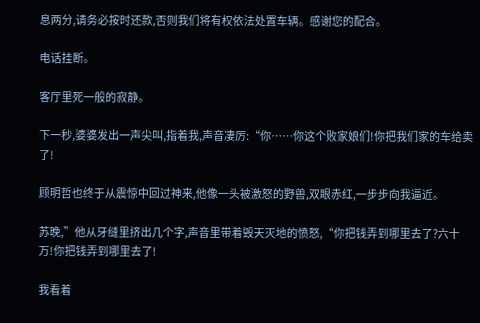息两分,请务必按时还款,否则我们将有权依法处置车辆。感谢您的配合。

电话挂断。

客厅里死一般的寂静。

下一秒,婆婆发出一声尖叫,指着我,声音凄厉:“你……你这个败家娘们!你把我们家的车给卖了!

顾明哲也终于从震惊中回过神来,他像一头被激怒的野兽,双眼赤红,一步步向我逼近。

苏晚,”他从牙缝里挤出几个字,声音里带着毁天灭地的愤怒,“你把钱弄到哪里去了?六十万!你把钱弄到哪里去了!

我看着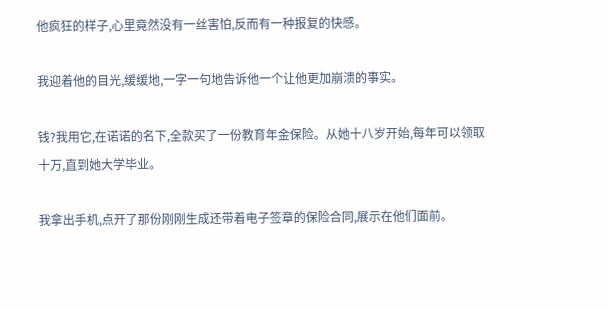他疯狂的样子,心里竟然没有一丝害怕,反而有一种报复的快感。

我迎着他的目光,缓缓地,一字一句地告诉他一个让他更加崩溃的事实。

钱?我用它,在诺诺的名下,全款买了一份教育年金保险。从她十八岁开始,每年可以领取十万,直到她大学毕业。

我拿出手机,点开了那份刚刚生成还带着电子签章的保险合同,展示在他们面前。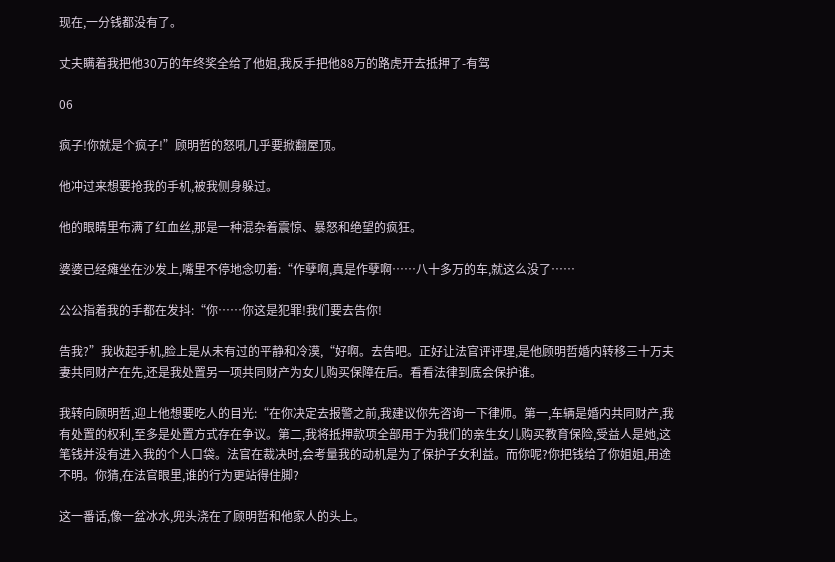现在,一分钱都没有了。

丈夫瞒着我把他30万的年终奖全给了他姐,我反手把他88万的路虎开去抵押了-有驾

06

疯子!你就是个疯子!”顾明哲的怒吼几乎要掀翻屋顶。

他冲过来想要抢我的手机,被我侧身躲过。

他的眼睛里布满了红血丝,那是一种混杂着震惊、暴怒和绝望的疯狂。

婆婆已经瘫坐在沙发上,嘴里不停地念叨着:“作孽啊,真是作孽啊……八十多万的车,就这么没了……

公公指着我的手都在发抖:“你……你这是犯罪!我们要去告你!

告我?”我收起手机,脸上是从未有过的平静和冷漠,“好啊。去告吧。正好让法官评评理,是他顾明哲婚内转移三十万夫妻共同财产在先,还是我处置另一项共同财产为女儿购买保障在后。看看法律到底会保护谁。

我转向顾明哲,迎上他想要吃人的目光:“在你决定去报警之前,我建议你先咨询一下律师。第一,车辆是婚内共同财产,我有处置的权利,至多是处置方式存在争议。第二,我将抵押款项全部用于为我们的亲生女儿购买教育保险,受益人是她,这笔钱并没有进入我的个人口袋。法官在裁决时,会考量我的动机是为了保护子女利益。而你呢?你把钱给了你姐姐,用途不明。你猜,在法官眼里,谁的行为更站得住脚?

这一番话,像一盆冰水,兜头浇在了顾明哲和他家人的头上。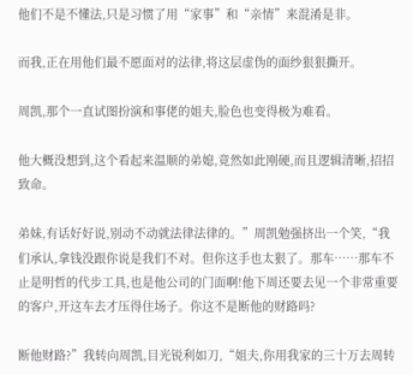他们不是不懂法,只是习惯了用“家事”和“亲情”来混淆是非。

而我,正在用他们最不愿面对的法律,将这层虚伪的面纱狠狠撕开。

周凯,那个一直试图扮演和事佬的姐夫,脸色也变得极为难看。

他大概没想到,这个看起来温顺的弟媳,竟然如此刚硬,而且逻辑清晰,招招致命。

弟妹,有话好好说,别动不动就法律法律的。”周凯勉强挤出一个笑,“我们承认,拿钱没跟你说是我们不对。但你这手也太狠了。那车……那车不止是明哲的代步工具,也是他公司的门面啊!他下周还要去见一个非常重要的客户,开这车去才压得住场子。你这不是断他的财路吗?

断他财路?”我转向周凯,目光锐利如刀,“姐夫,你用我家的三十万去周转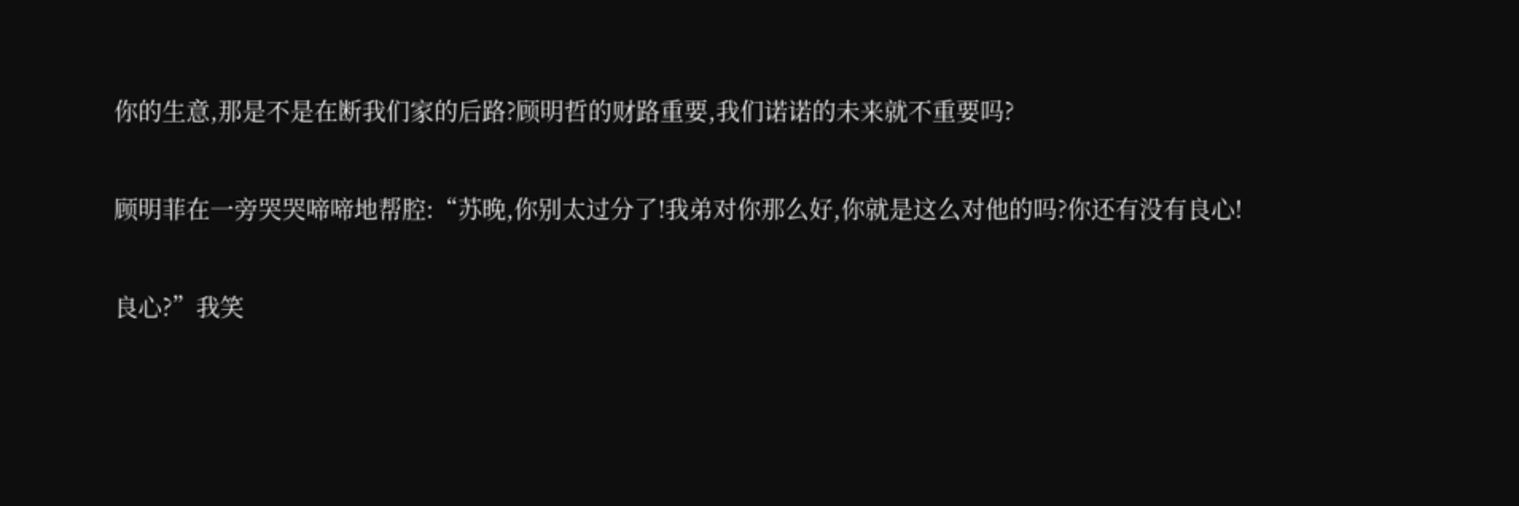你的生意,那是不是在断我们家的后路?顾明哲的财路重要,我们诺诺的未来就不重要吗?

顾明菲在一旁哭哭啼啼地帮腔:“苏晚,你别太过分了!我弟对你那么好,你就是这么对他的吗?你还有没有良心!

良心?”我笑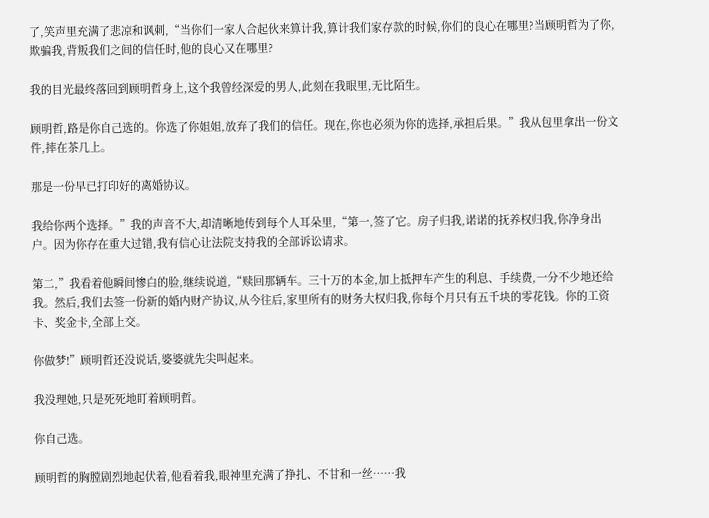了,笑声里充满了悲凉和讽刺,“当你们一家人合起伙来算计我,算计我们家存款的时候,你们的良心在哪里?当顾明哲为了你,欺骗我,背叛我们之间的信任时,他的良心又在哪里?

我的目光最终落回到顾明哲身上,这个我曾经深爱的男人,此刻在我眼里,无比陌生。

顾明哲,路是你自己选的。你选了你姐姐,放弃了我们的信任。现在,你也必须为你的选择,承担后果。”我从包里拿出一份文件,摔在茶几上。

那是一份早已打印好的离婚协议。

我给你两个选择。”我的声音不大,却清晰地传到每个人耳朵里,“第一,签了它。房子归我,诺诺的抚养权归我,你净身出户。因为你存在重大过错,我有信心让法院支持我的全部诉讼请求。

第二,”我看着他瞬间惨白的脸,继续说道,“赎回那辆车。三十万的本金,加上抵押车产生的利息、手续费,一分不少地还给我。然后,我们去签一份新的婚内财产协议,从今往后,家里所有的财务大权归我,你每个月只有五千块的零花钱。你的工资卡、奖金卡,全部上交。

你做梦!”顾明哲还没说话,婆婆就先尖叫起来。

我没理她,只是死死地盯着顾明哲。

你自己选。

顾明哲的胸膛剧烈地起伏着,他看着我,眼神里充满了挣扎、不甘和一丝……我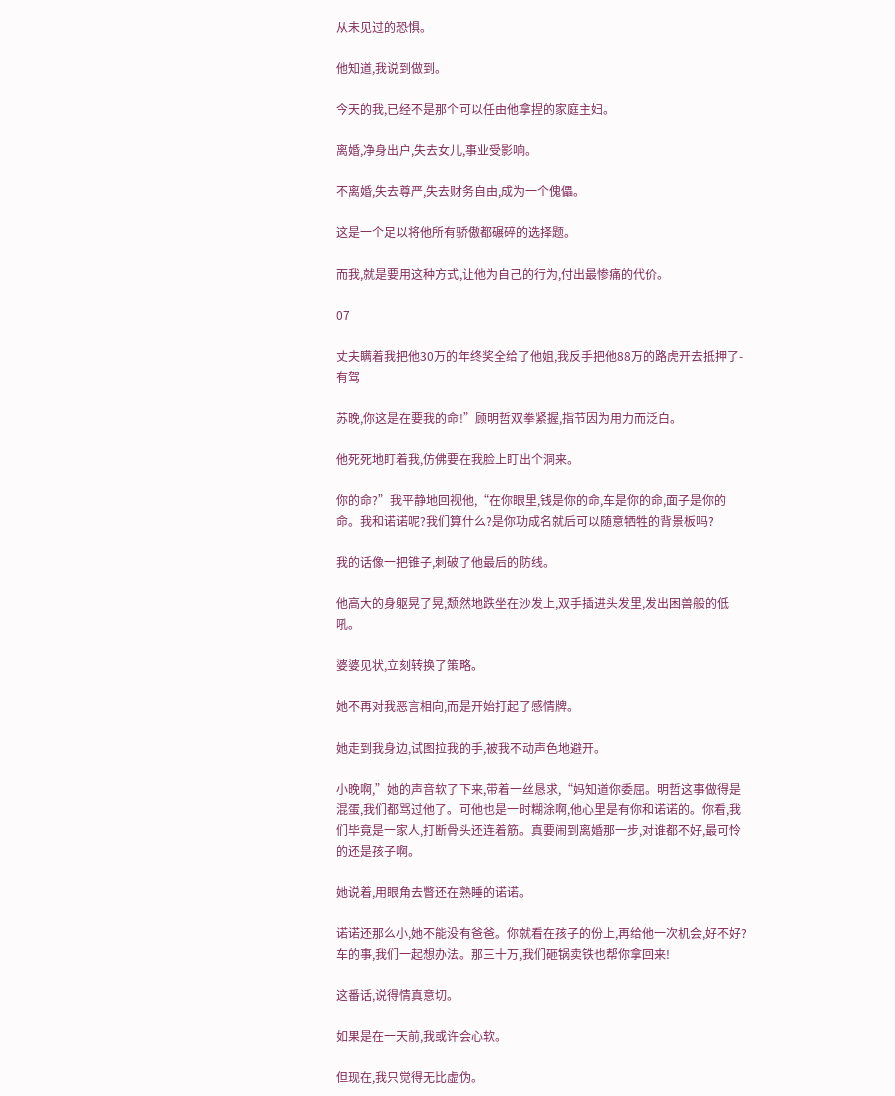从未见过的恐惧。

他知道,我说到做到。

今天的我,已经不是那个可以任由他拿捏的家庭主妇。

离婚,净身出户,失去女儿,事业受影响。

不离婚,失去尊严,失去财务自由,成为一个傀儡。

这是一个足以将他所有骄傲都碾碎的选择题。

而我,就是要用这种方式,让他为自己的行为,付出最惨痛的代价。

07

丈夫瞒着我把他30万的年终奖全给了他姐,我反手把他88万的路虎开去抵押了-有驾

苏晚,你这是在要我的命!”顾明哲双拳紧握,指节因为用力而泛白。

他死死地盯着我,仿佛要在我脸上盯出个洞来。

你的命?”我平静地回视他,“在你眼里,钱是你的命,车是你的命,面子是你的命。我和诺诺呢?我们算什么?是你功成名就后可以随意牺牲的背景板吗?

我的话像一把锥子,刺破了他最后的防线。

他高大的身躯晃了晃,颓然地跌坐在沙发上,双手插进头发里,发出困兽般的低吼。

婆婆见状,立刻转换了策略。

她不再对我恶言相向,而是开始打起了感情牌。

她走到我身边,试图拉我的手,被我不动声色地避开。

小晚啊,”她的声音软了下来,带着一丝恳求,“妈知道你委屈。明哲这事做得是混蛋,我们都骂过他了。可他也是一时糊涂啊,他心里是有你和诺诺的。你看,我们毕竟是一家人,打断骨头还连着筋。真要闹到离婚那一步,对谁都不好,最可怜的还是孩子啊。

她说着,用眼角去瞥还在熟睡的诺诺。

诺诺还那么小,她不能没有爸爸。你就看在孩子的份上,再给他一次机会,好不好?车的事,我们一起想办法。那三十万,我们砸锅卖铁也帮你拿回来!

这番话,说得情真意切。

如果是在一天前,我或许会心软。

但现在,我只觉得无比虚伪。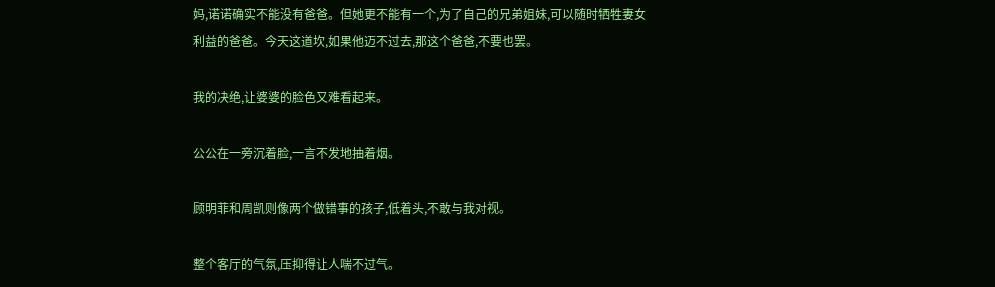妈,诺诺确实不能没有爸爸。但她更不能有一个,为了自己的兄弟姐妹,可以随时牺牲妻女利益的爸爸。今天这道坎,如果他迈不过去,那这个爸爸,不要也罢。

我的决绝,让婆婆的脸色又难看起来。

公公在一旁沉着脸,一言不发地抽着烟。

顾明菲和周凯则像两个做错事的孩子,低着头,不敢与我对视。

整个客厅的气氛,压抑得让人喘不过气。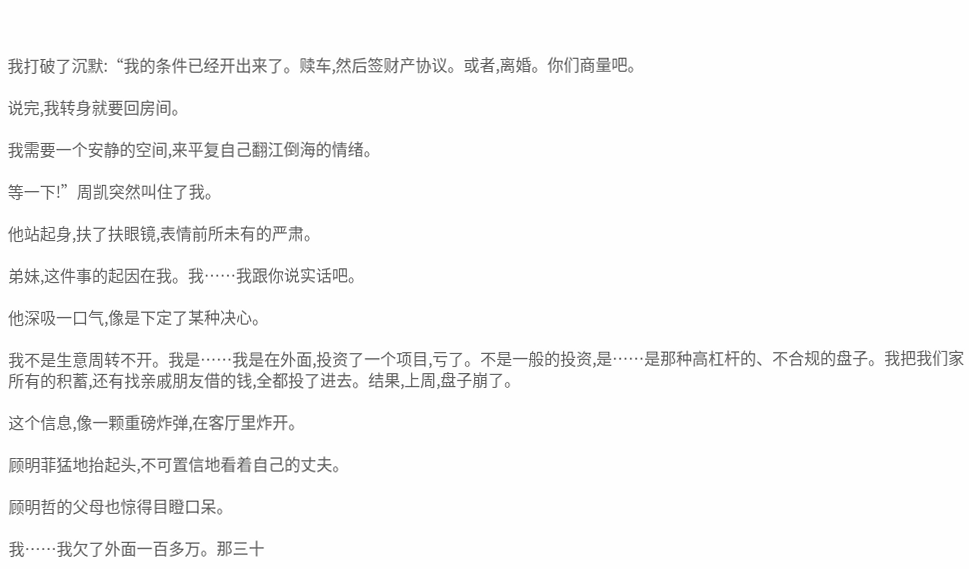我打破了沉默:“我的条件已经开出来了。赎车,然后签财产协议。或者,离婚。你们商量吧。

说完,我转身就要回房间。

我需要一个安静的空间,来平复自己翻江倒海的情绪。

等一下!”周凯突然叫住了我。

他站起身,扶了扶眼镜,表情前所未有的严肃。

弟妹,这件事的起因在我。我……我跟你说实话吧。

他深吸一口气,像是下定了某种决心。

我不是生意周转不开。我是……我是在外面,投资了一个项目,亏了。不是一般的投资,是……是那种高杠杆的、不合规的盘子。我把我们家所有的积蓄,还有找亲戚朋友借的钱,全都投了进去。结果,上周,盘子崩了。

这个信息,像一颗重磅炸弹,在客厅里炸开。

顾明菲猛地抬起头,不可置信地看着自己的丈夫。

顾明哲的父母也惊得目瞪口呆。

我……我欠了外面一百多万。那三十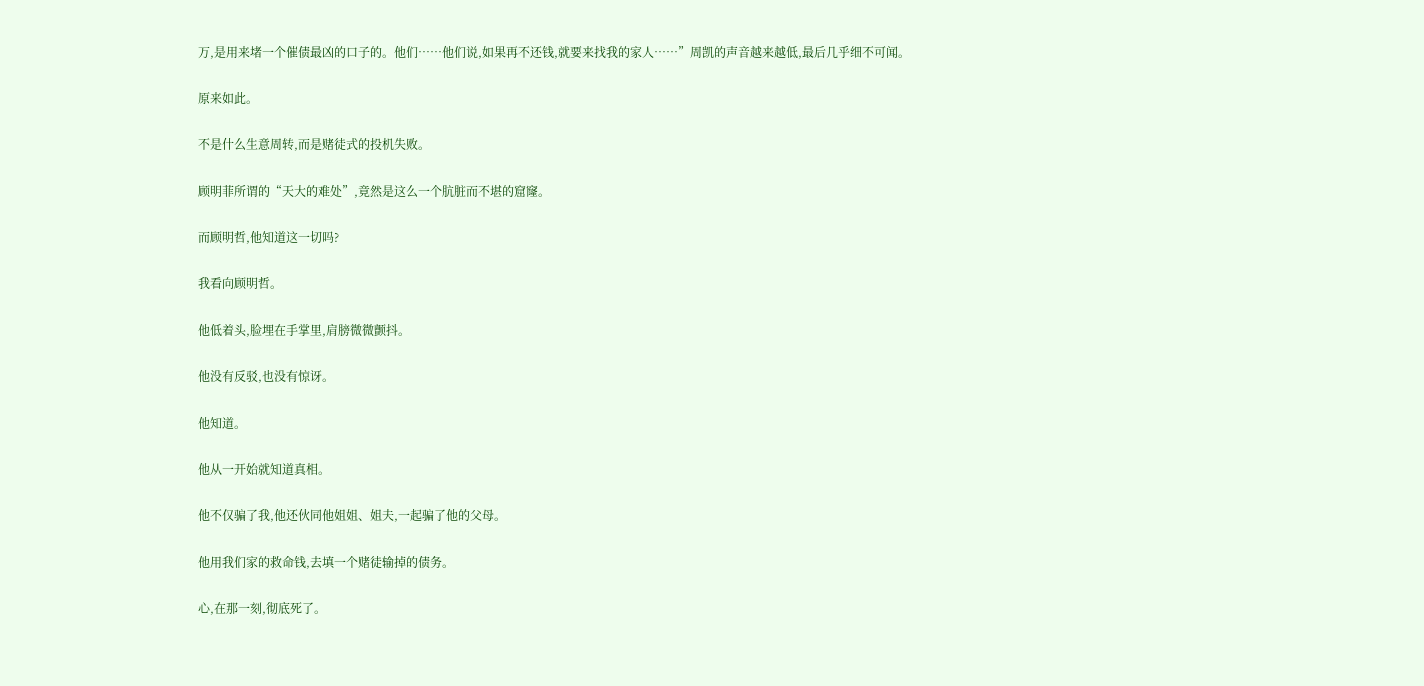万,是用来堵一个催债最凶的口子的。他们……他们说,如果再不还钱,就要来找我的家人……”周凯的声音越来越低,最后几乎细不可闻。

原来如此。

不是什么生意周转,而是赌徒式的投机失败。

顾明菲所谓的“天大的难处”,竟然是这么一个肮脏而不堪的窟窿。

而顾明哲,他知道这一切吗?

我看向顾明哲。

他低着头,脸埋在手掌里,肩膀微微颤抖。

他没有反驳,也没有惊讶。

他知道。

他从一开始就知道真相。

他不仅骗了我,他还伙同他姐姐、姐夫,一起骗了他的父母。

他用我们家的救命钱,去填一个赌徒输掉的债务。

心,在那一刻,彻底死了。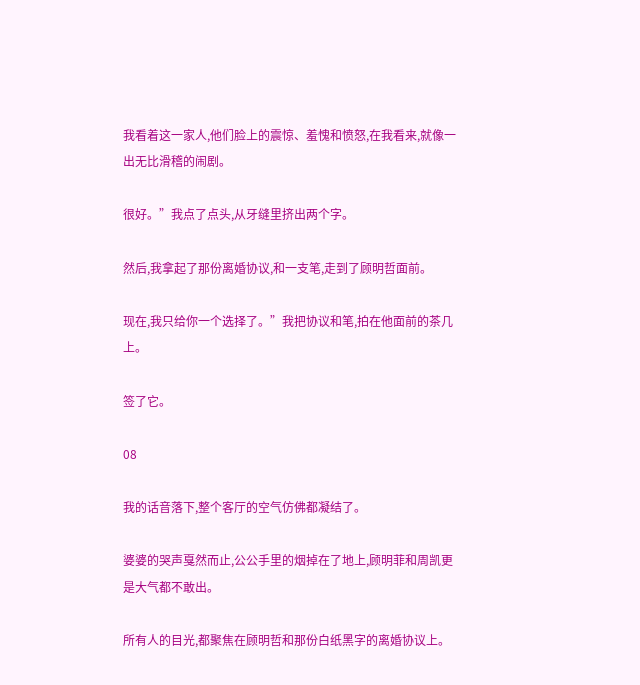我看着这一家人,他们脸上的震惊、羞愧和愤怒,在我看来,就像一出无比滑稽的闹剧。

很好。”我点了点头,从牙缝里挤出两个字。

然后,我拿起了那份离婚协议,和一支笔,走到了顾明哲面前。

现在,我只给你一个选择了。”我把协议和笔,拍在他面前的茶几上。

签了它。

08

我的话音落下,整个客厅的空气仿佛都凝结了。

婆婆的哭声戛然而止,公公手里的烟掉在了地上,顾明菲和周凯更是大气都不敢出。

所有人的目光,都聚焦在顾明哲和那份白纸黑字的离婚协议上。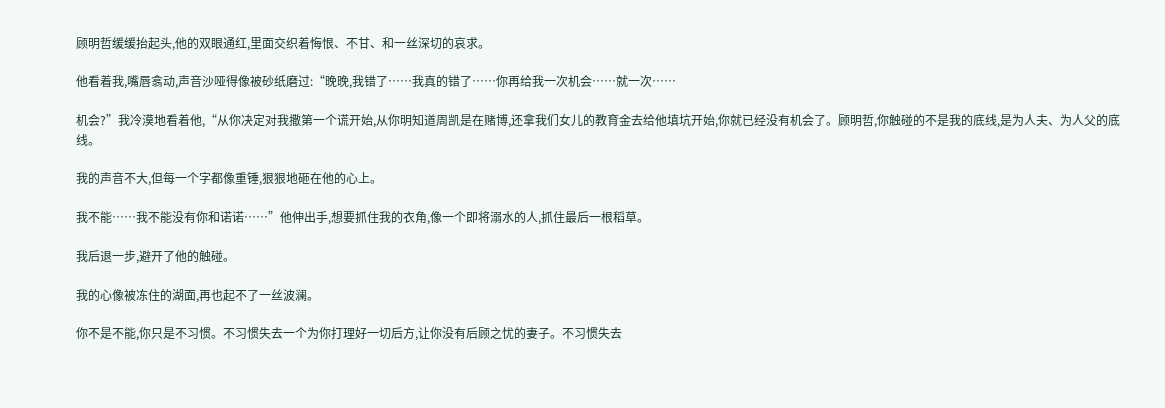顾明哲缓缓抬起头,他的双眼通红,里面交织着悔恨、不甘、和一丝深切的哀求。

他看着我,嘴唇翕动,声音沙哑得像被砂纸磨过:“晚晚,我错了……我真的错了……你再给我一次机会……就一次……

机会?”我冷漠地看着他,“从你决定对我撒第一个谎开始,从你明知道周凯是在赌博,还拿我们女儿的教育金去给他填坑开始,你就已经没有机会了。顾明哲,你触碰的不是我的底线,是为人夫、为人父的底线。

我的声音不大,但每一个字都像重锤,狠狠地砸在他的心上。

我不能……我不能没有你和诺诺……”他伸出手,想要抓住我的衣角,像一个即将溺水的人,抓住最后一根稻草。

我后退一步,避开了他的触碰。

我的心像被冻住的湖面,再也起不了一丝波澜。

你不是不能,你只是不习惯。不习惯失去一个为你打理好一切后方,让你没有后顾之忧的妻子。不习惯失去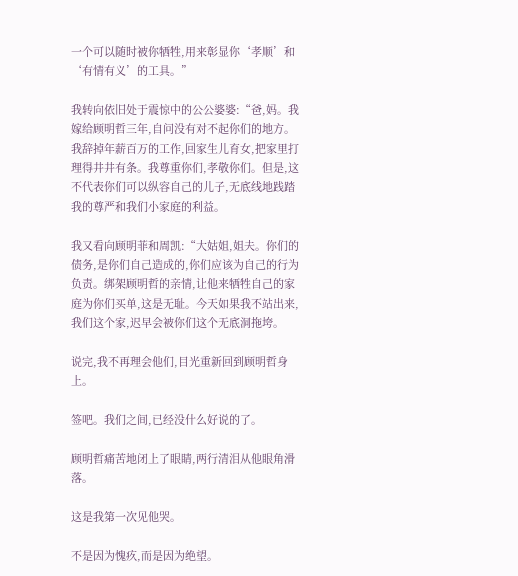一个可以随时被你牺牲,用来彰显你‘孝顺’和‘有情有义’的工具。”

我转向依旧处于震惊中的公公婆婆:“爸,妈。我嫁给顾明哲三年,自问没有对不起你们的地方。我辞掉年薪百万的工作,回家生儿育女,把家里打理得井井有条。我尊重你们,孝敬你们。但是,这不代表你们可以纵容自己的儿子,无底线地践踏我的尊严和我们小家庭的利益。

我又看向顾明菲和周凯:“大姑姐,姐夫。你们的债务,是你们自己造成的,你们应该为自己的行为负责。绑架顾明哲的亲情,让他来牺牲自己的家庭为你们买单,这是无耻。今天如果我不站出来,我们这个家,迟早会被你们这个无底洞拖垮。

说完,我不再理会他们,目光重新回到顾明哲身上。

签吧。我们之间,已经没什么好说的了。

顾明哲痛苦地闭上了眼睛,两行清泪从他眼角滑落。

这是我第一次见他哭。

不是因为愧疚,而是因为绝望。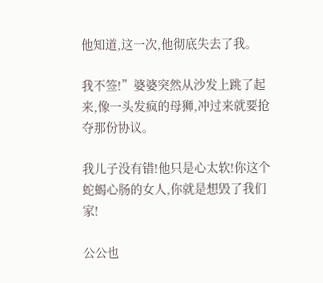他知道,这一次,他彻底失去了我。

我不签!”婆婆突然从沙发上跳了起来,像一头发疯的母狮,冲过来就要抢夺那份协议。

我儿子没有错!他只是心太软!你这个蛇蝎心肠的女人,你就是想毁了我们家!

公公也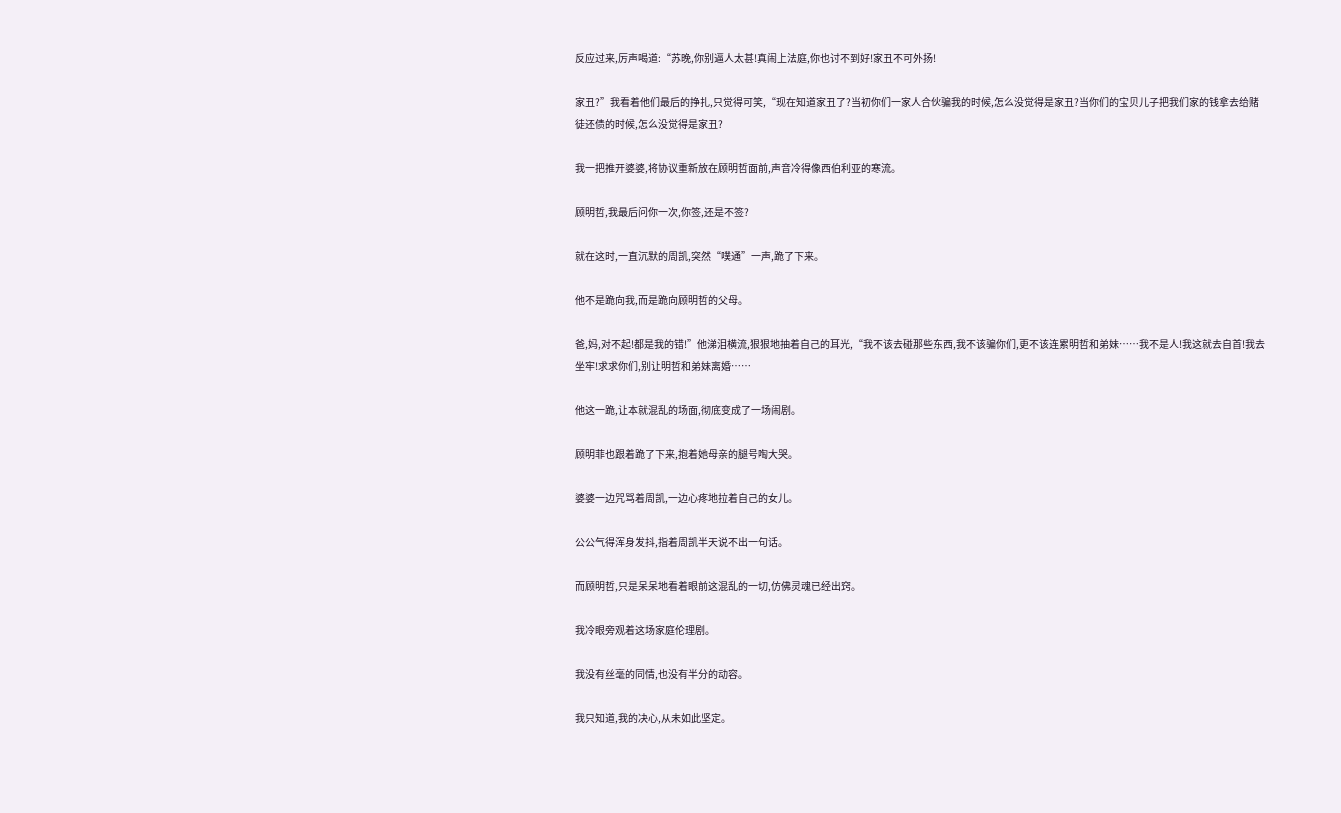反应过来,厉声喝道:“苏晚,你别逼人太甚!真闹上法庭,你也讨不到好!家丑不可外扬!

家丑?”我看着他们最后的挣扎,只觉得可笑,“现在知道家丑了?当初你们一家人合伙骗我的时候,怎么没觉得是家丑?当你们的宝贝儿子把我们家的钱拿去给赌徒还债的时候,怎么没觉得是家丑?

我一把推开婆婆,将协议重新放在顾明哲面前,声音冷得像西伯利亚的寒流。

顾明哲,我最后问你一次,你签,还是不签?

就在这时,一直沉默的周凯,突然“噗通”一声,跪了下来。

他不是跪向我,而是跪向顾明哲的父母。

爸,妈,对不起!都是我的错!”他涕泪横流,狠狠地抽着自己的耳光,“我不该去碰那些东西,我不该骗你们,更不该连累明哲和弟妹……我不是人!我这就去自首!我去坐牢!求求你们,别让明哲和弟妹离婚……

他这一跪,让本就混乱的场面,彻底变成了一场闹剧。

顾明菲也跟着跪了下来,抱着她母亲的腿号啕大哭。

婆婆一边咒骂着周凯,一边心疼地拉着自己的女儿。

公公气得浑身发抖,指着周凯半天说不出一句话。

而顾明哲,只是呆呆地看着眼前这混乱的一切,仿佛灵魂已经出窍。

我冷眼旁观着这场家庭伦理剧。

我没有丝毫的同情,也没有半分的动容。

我只知道,我的决心,从未如此坚定。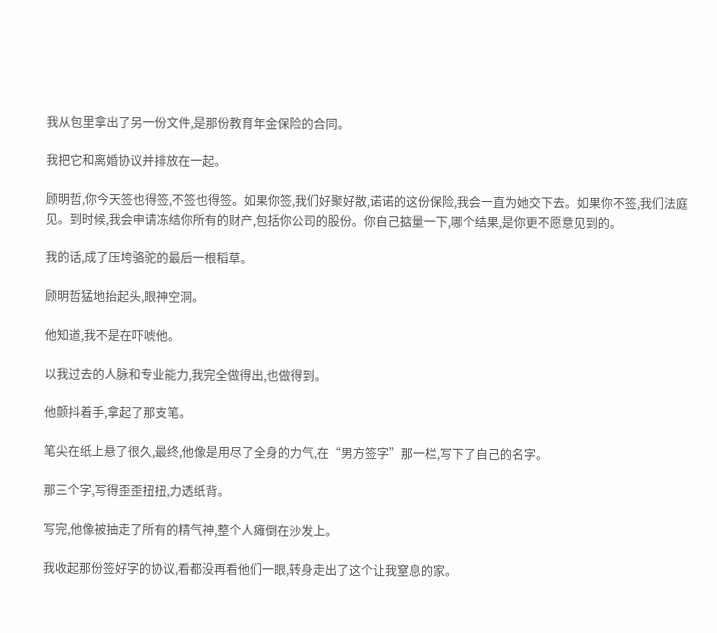我从包里拿出了另一份文件,是那份教育年金保险的合同。

我把它和离婚协议并排放在一起。

顾明哲,你今天签也得签,不签也得签。如果你签,我们好聚好散,诺诺的这份保险,我会一直为她交下去。如果你不签,我们法庭见。到时候,我会申请冻结你所有的财产,包括你公司的股份。你自己掂量一下,哪个结果,是你更不愿意见到的。

我的话,成了压垮骆驼的最后一根稻草。

顾明哲猛地抬起头,眼神空洞。

他知道,我不是在吓唬他。

以我过去的人脉和专业能力,我完全做得出,也做得到。

他颤抖着手,拿起了那支笔。

笔尖在纸上悬了很久,最终,他像是用尽了全身的力气,在“男方签字”那一栏,写下了自己的名字。

那三个字,写得歪歪扭扭,力透纸背。

写完,他像被抽走了所有的精气神,整个人瘫倒在沙发上。

我收起那份签好字的协议,看都没再看他们一眼,转身走出了这个让我窒息的家。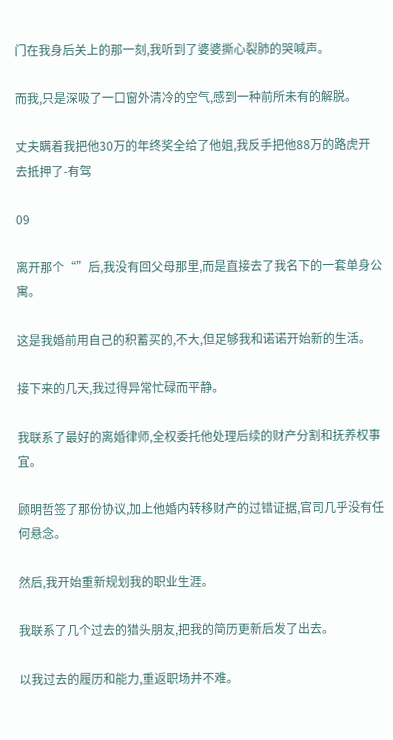门在我身后关上的那一刻,我听到了婆婆撕心裂肺的哭喊声。

而我,只是深吸了一口窗外清冷的空气,感到一种前所未有的解脱。

丈夫瞒着我把他30万的年终奖全给了他姐,我反手把他88万的路虎开去抵押了-有驾

09

离开那个“”后,我没有回父母那里,而是直接去了我名下的一套单身公寓。

这是我婚前用自己的积蓄买的,不大,但足够我和诺诺开始新的生活。

接下来的几天,我过得异常忙碌而平静。

我联系了最好的离婚律师,全权委托他处理后续的财产分割和抚养权事宜。

顾明哲签了那份协议,加上他婚内转移财产的过错证据,官司几乎没有任何悬念。

然后,我开始重新规划我的职业生涯。

我联系了几个过去的猎头朋友,把我的简历更新后发了出去。

以我过去的履历和能力,重返职场并不难。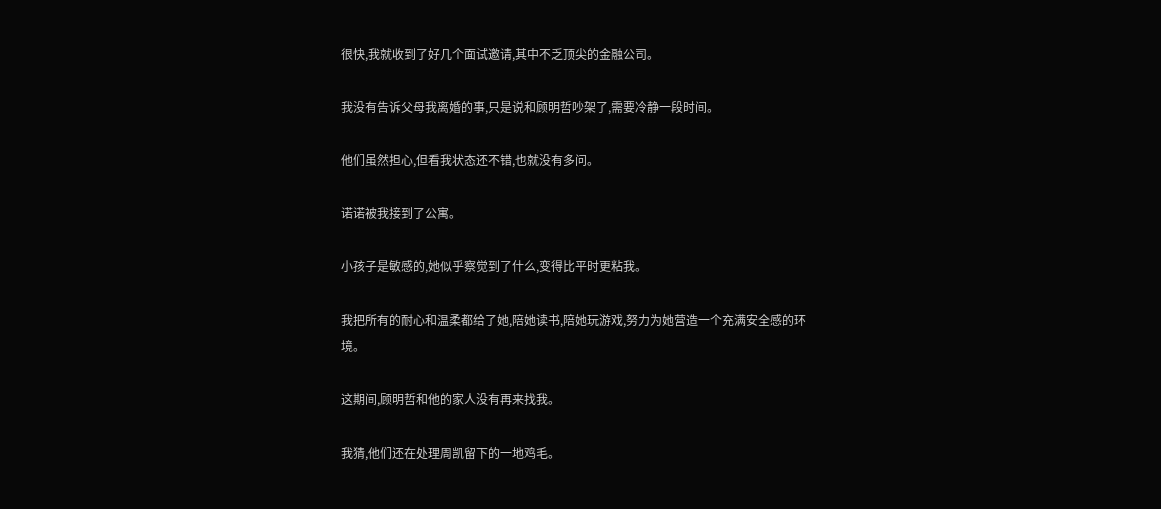很快,我就收到了好几个面试邀请,其中不乏顶尖的金融公司。

我没有告诉父母我离婚的事,只是说和顾明哲吵架了,需要冷静一段时间。

他们虽然担心,但看我状态还不错,也就没有多问。

诺诺被我接到了公寓。

小孩子是敏感的,她似乎察觉到了什么,变得比平时更粘我。

我把所有的耐心和温柔都给了她,陪她读书,陪她玩游戏,努力为她营造一个充满安全感的环境。

这期间,顾明哲和他的家人没有再来找我。

我猜,他们还在处理周凯留下的一地鸡毛。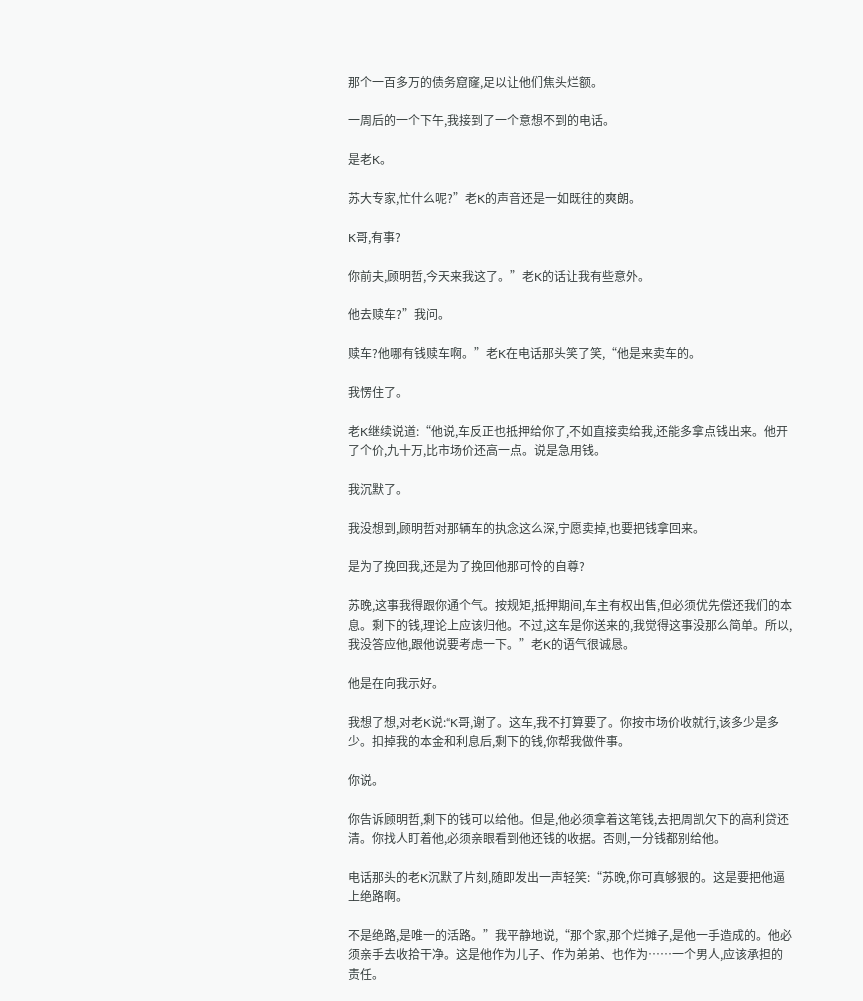那个一百多万的债务窟窿,足以让他们焦头烂额。

一周后的一个下午,我接到了一个意想不到的电话。

是老K。

苏大专家,忙什么呢?”老K的声音还是一如既往的爽朗。

K哥,有事?

你前夫,顾明哲,今天来我这了。”老K的话让我有些意外。

他去赎车?”我问。

赎车?他哪有钱赎车啊。”老K在电话那头笑了笑,“他是来卖车的。

我愣住了。

老K继续说道:“他说,车反正也抵押给你了,不如直接卖给我,还能多拿点钱出来。他开了个价,九十万,比市场价还高一点。说是急用钱。

我沉默了。

我没想到,顾明哲对那辆车的执念这么深,宁愿卖掉,也要把钱拿回来。

是为了挽回我,还是为了挽回他那可怜的自尊?

苏晚,这事我得跟你通个气。按规矩,抵押期间,车主有权出售,但必须优先偿还我们的本息。剩下的钱,理论上应该归他。不过,这车是你送来的,我觉得这事没那么简单。所以,我没答应他,跟他说要考虑一下。”老K的语气很诚恳。

他是在向我示好。

我想了想,对老K说:“K哥,谢了。这车,我不打算要了。你按市场价收就行,该多少是多少。扣掉我的本金和利息后,剩下的钱,你帮我做件事。

你说。

你告诉顾明哲,剩下的钱可以给他。但是,他必须拿着这笔钱,去把周凯欠下的高利贷还清。你找人盯着他,必须亲眼看到他还钱的收据。否则,一分钱都别给他。

电话那头的老K沉默了片刻,随即发出一声轻笑:“苏晚,你可真够狠的。这是要把他逼上绝路啊。

不是绝路,是唯一的活路。”我平静地说,“那个家,那个烂摊子,是他一手造成的。他必须亲手去收拾干净。这是他作为儿子、作为弟弟、也作为……一个男人,应该承担的责任。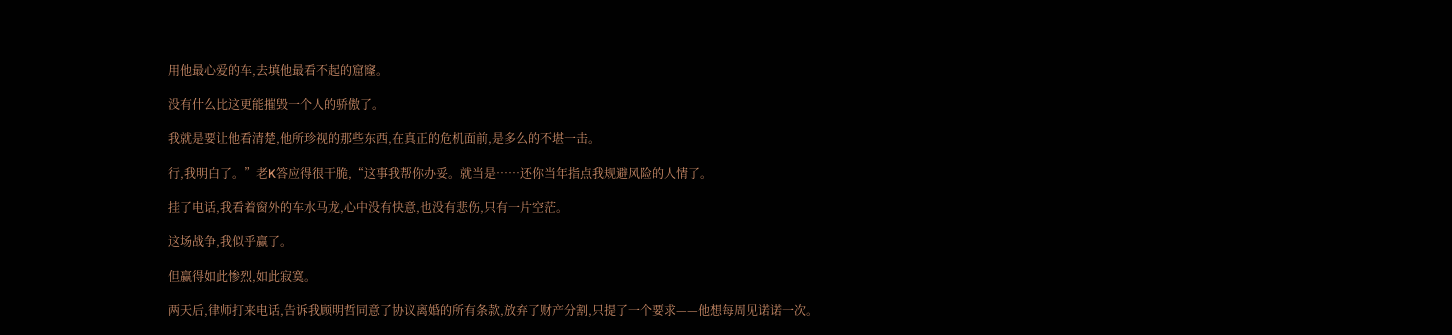用他最心爱的车,去填他最看不起的窟窿。

没有什么比这更能摧毁一个人的骄傲了。

我就是要让他看清楚,他所珍视的那些东西,在真正的危机面前,是多么的不堪一击。

行,我明白了。”老K答应得很干脆,“这事我帮你办妥。就当是……还你当年指点我规避风险的人情了。

挂了电话,我看着窗外的车水马龙,心中没有快意,也没有悲伤,只有一片空茫。

这场战争,我似乎赢了。

但赢得如此惨烈,如此寂寞。

两天后,律师打来电话,告诉我顾明哲同意了协议离婚的所有条款,放弃了财产分割,只提了一个要求——他想每周见诺诺一次。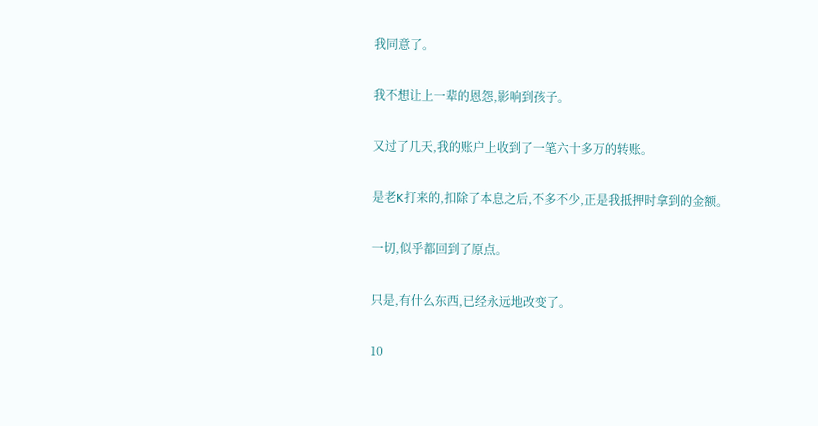我同意了。

我不想让上一辈的恩怨,影响到孩子。

又过了几天,我的账户上收到了一笔六十多万的转账。

是老K打来的,扣除了本息之后,不多不少,正是我抵押时拿到的金额。

一切,似乎都回到了原点。

只是,有什么东西,已经永远地改变了。

10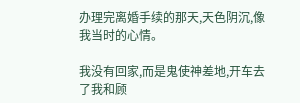办理完离婚手续的那天,天色阴沉,像我当时的心情。

我没有回家,而是鬼使神差地,开车去了我和顾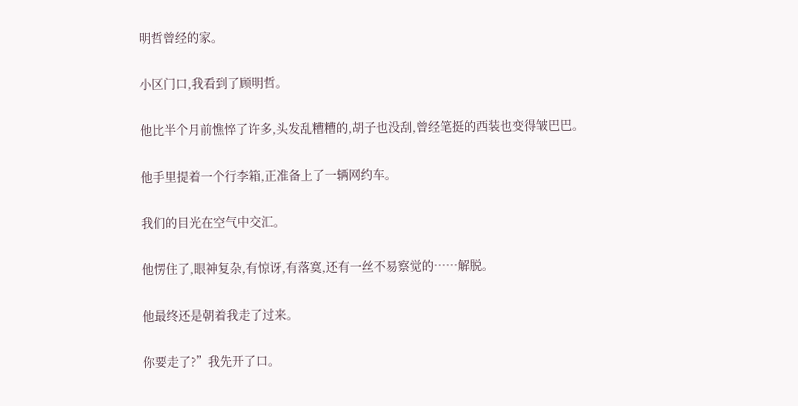明哲曾经的家。

小区门口,我看到了顾明哲。

他比半个月前憔悴了许多,头发乱糟糟的,胡子也没刮,曾经笔挺的西装也变得皱巴巴。

他手里提着一个行李箱,正准备上了一辆网约车。

我们的目光在空气中交汇。

他愣住了,眼神复杂,有惊讶,有落寞,还有一丝不易察觉的……解脱。

他最终还是朝着我走了过来。

你要走了?”我先开了口。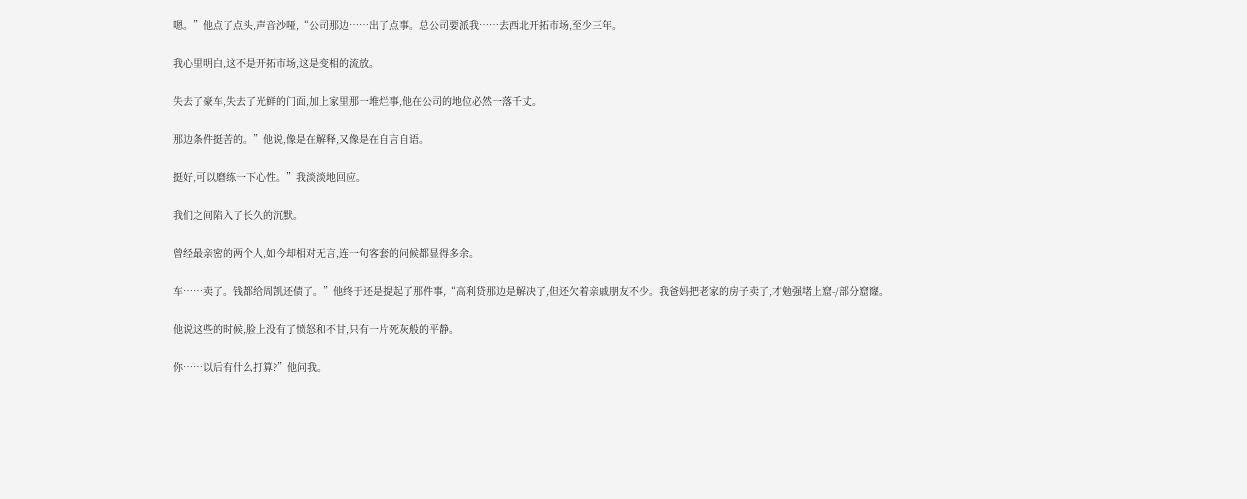嗯。”他点了点头,声音沙哑,“公司那边……出了点事。总公司要派我……去西北开拓市场,至少三年。

我心里明白,这不是开拓市场,这是变相的流放。

失去了豪车,失去了光鲜的门面,加上家里那一堆烂事,他在公司的地位必然一落千丈。

那边条件挺苦的。”他说,像是在解释,又像是在自言自语。

挺好,可以磨练一下心性。”我淡淡地回应。

我们之间陷入了长久的沉默。

曾经最亲密的两个人,如今却相对无言,连一句客套的问候都显得多余。

车……卖了。钱都给周凯还债了。”他终于还是提起了那件事,“高利贷那边是解决了,但还欠着亲戚朋友不少。我爸妈把老家的房子卖了,才勉强堵上窟-/部分窟窿。

他说这些的时候,脸上没有了愤怒和不甘,只有一片死灰般的平静。

你……以后有什么打算?”他问我。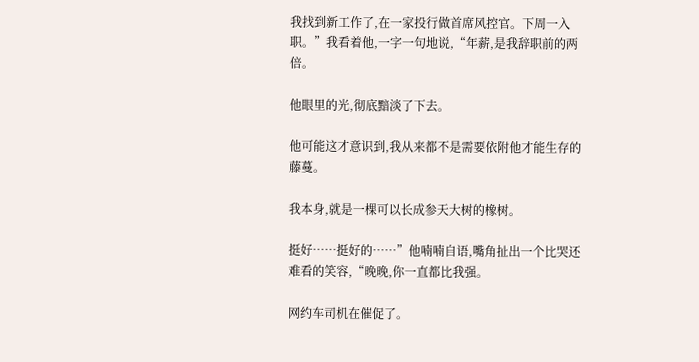我找到新工作了,在一家投行做首席风控官。下周一入职。”我看着他,一字一句地说,“年薪,是我辞职前的两倍。

他眼里的光,彻底黯淡了下去。

他可能这才意识到,我从来都不是需要依附他才能生存的藤蔓。

我本身,就是一棵可以长成参天大树的橡树。

挺好……挺好的……”他喃喃自语,嘴角扯出一个比哭还难看的笑容,“晚晚,你一直都比我强。

网约车司机在催促了。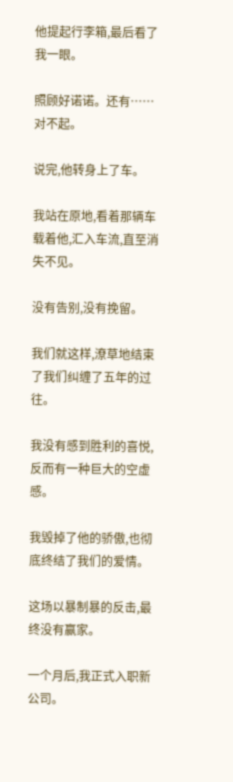他提起行李箱,最后看了我一眼。

照顾好诺诺。还有……对不起。

说完,他转身上了车。

我站在原地,看着那辆车载着他,汇入车流,直至消失不见。

没有告别,没有挽留。

我们就这样,潦草地结束了我们纠缠了五年的过往。

我没有感到胜利的喜悦,反而有一种巨大的空虚感。

我毁掉了他的骄傲,也彻底终结了我们的爱情。

这场以暴制暴的反击,最终没有赢家。

一个月后,我正式入职新公司。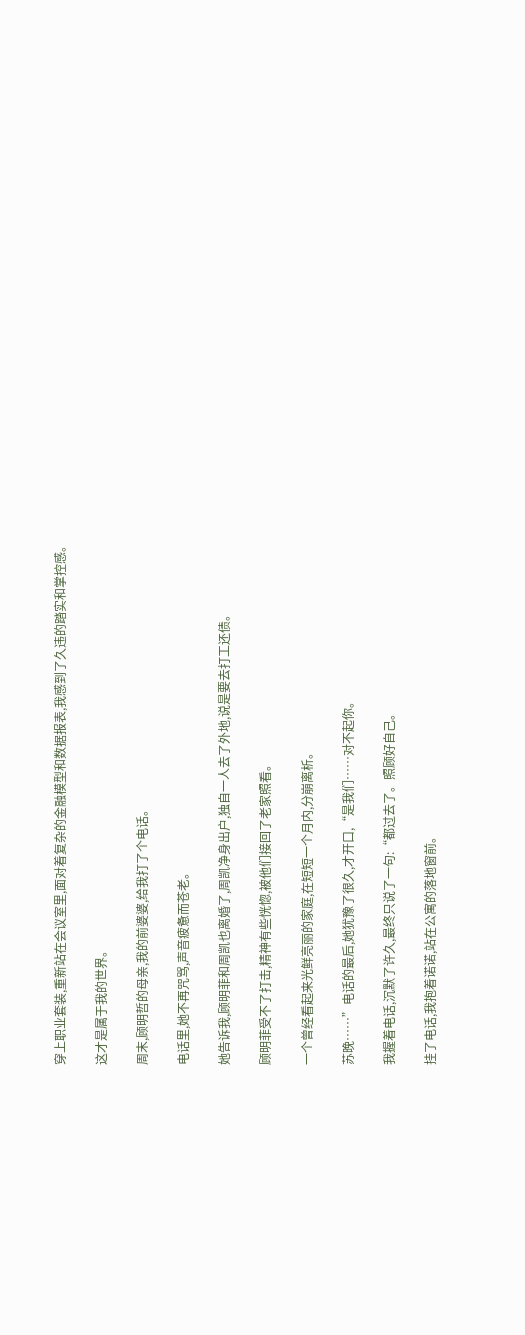穿上职业套装,重新站在会议室里,面对着复杂的金融模型和数据报表,我感到了久违的踏实和掌控感。

这才是属于我的世界。

周末,顾明哲的母亲,我的前婆婆,给我打了个电话。

电话里,她不再咒骂,声音疲惫而苍老。

她告诉我,顾明菲和周凯也离婚了,周凯净身出户,独自一人去了外地,说是要去打工还债。

顾明菲受不了打击,精神有些恍惚,被他们接回了老家照看。

一个曾经看起来光鲜亮丽的家庭,在短短一个月内,分崩离析。

苏晚……”电话的最后,她犹豫了很久,才开口,“是我们……对不起你。

我握着电话,沉默了许久,最终只说了一句:“都过去了。照顾好自己。

挂了电话,我抱着诺诺,站在公寓的落地窗前。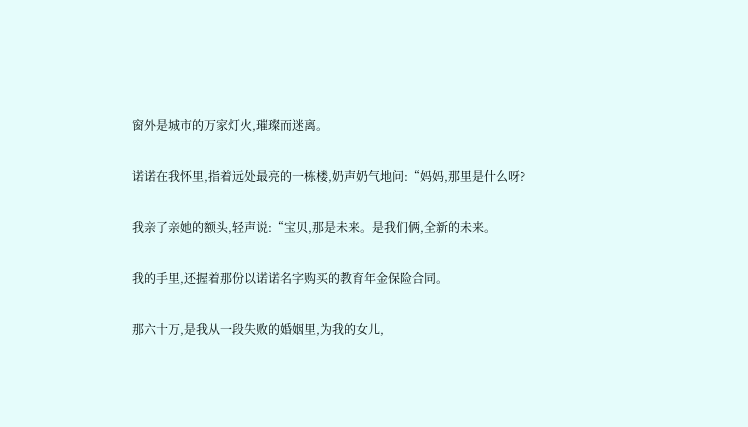窗外是城市的万家灯火,璀璨而迷离。

诺诺在我怀里,指着远处最亮的一栋楼,奶声奶气地问:“妈妈,那里是什么呀?

我亲了亲她的额头,轻声说:“宝贝,那是未来。是我们俩,全新的未来。

我的手里,还握着那份以诺诺名字购买的教育年金保险合同。

那六十万,是我从一段失败的婚姻里,为我的女儿,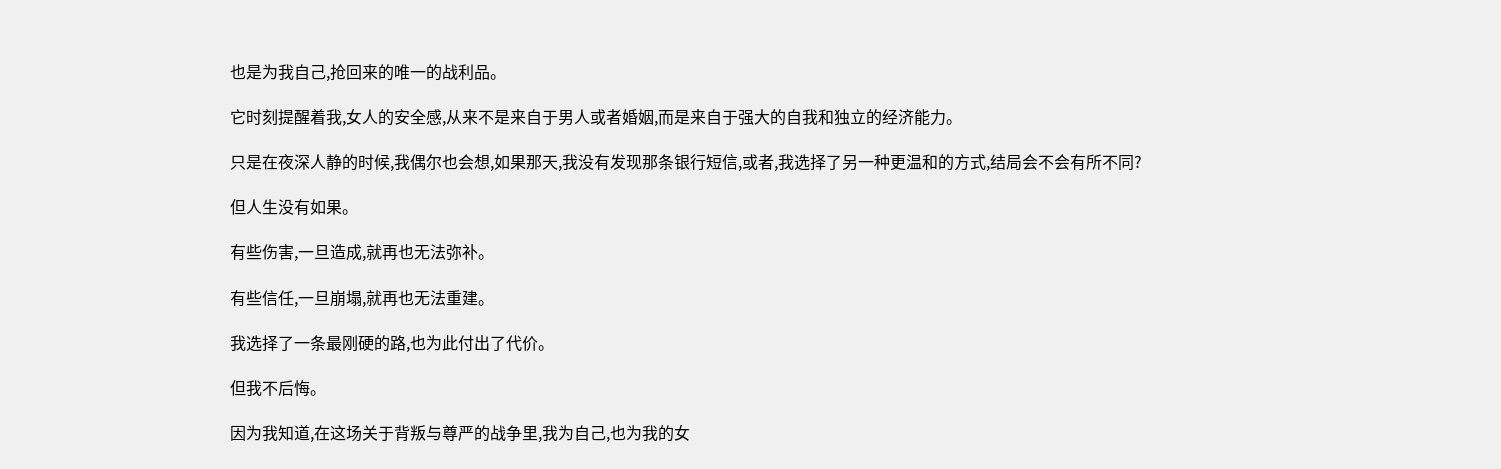也是为我自己,抢回来的唯一的战利品。

它时刻提醒着我,女人的安全感,从来不是来自于男人或者婚姻,而是来自于强大的自我和独立的经济能力。

只是在夜深人静的时候,我偶尔也会想,如果那天,我没有发现那条银行短信,或者,我选择了另一种更温和的方式,结局会不会有所不同?

但人生没有如果。

有些伤害,一旦造成,就再也无法弥补。

有些信任,一旦崩塌,就再也无法重建。

我选择了一条最刚硬的路,也为此付出了代价。

但我不后悔。

因为我知道,在这场关于背叛与尊严的战争里,我为自己,也为我的女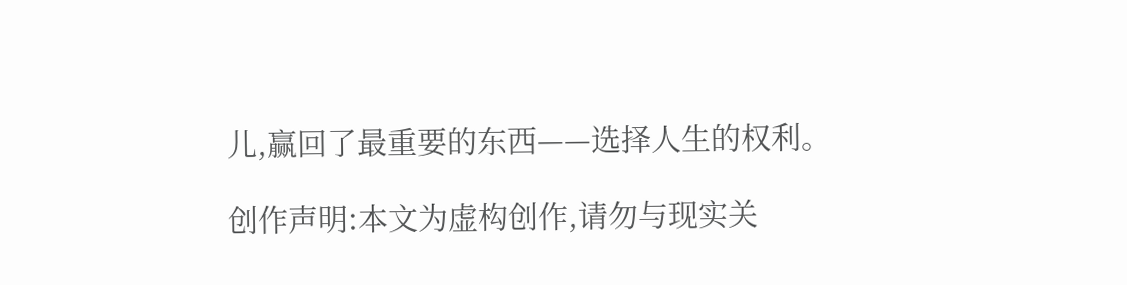儿,赢回了最重要的东西——选择人生的权利。

创作声明:本文为虚构创作,请勿与现实关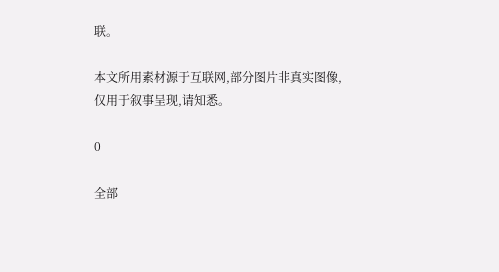联。

本文所用素材源于互联网,部分图片非真实图像,仅用于叙事呈现,请知悉。

0

全部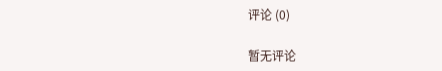评论 (0)

暂无评论